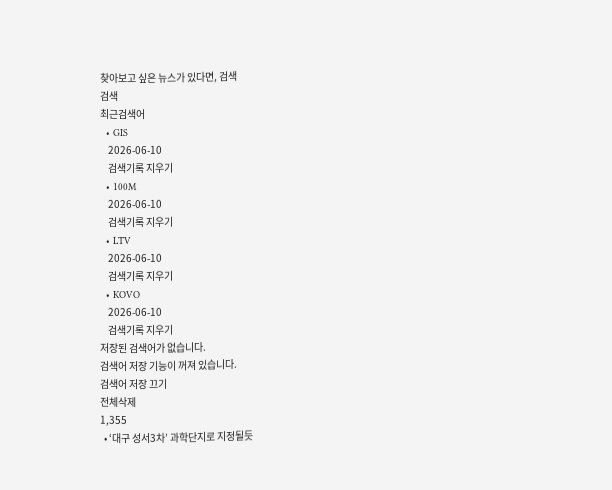찾아보고 싶은 뉴스가 있다면, 검색
검색
최근검색어
  • GIS
    2026-06-10
    검색기록 지우기
  • 100M
    2026-06-10
    검색기록 지우기
  • LTV
    2026-06-10
    검색기록 지우기
  • KOVO
    2026-06-10
    검색기록 지우기
저장된 검색어가 없습니다.
검색어 저장 기능이 꺼져 있습니다.
검색어 저장 끄기
전체삭제
1,355
  • ‘대구 성서3차’ 과학단지로 지정될듯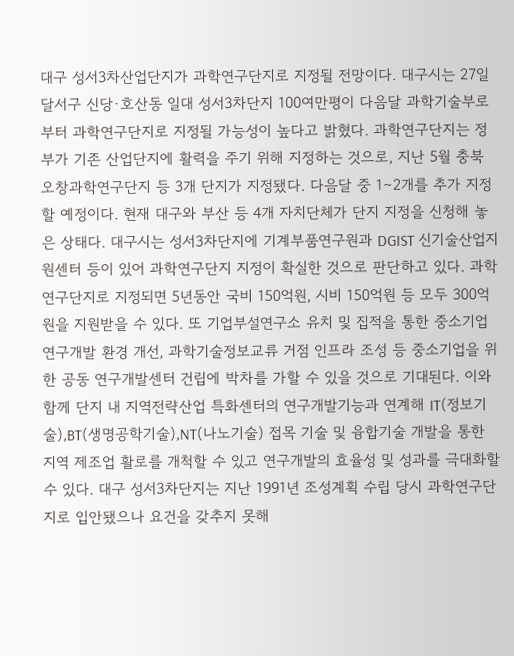대구 성서3차산업단지가 과학연구단지로 지정될 전망이다. 대구시는 27일 달서구 신당·호산동 일대 성서3차단지 100여만평이 다음달 과학기술부로부터 과학연구단지로 지정될 가능성이 높다고 밝혔다. 과학연구단지는 정부가 기존 산업단지에 활력을 주기 위해 지정하는 것으로, 지난 5월 충북 오창과학연구단지 등 3개 단지가 지정됐다. 다음달 중 1∼2개를 추가 지정할 예정이다. 현재 대구와 부산 등 4개 자치단체가 단지 지정을 신청해 놓은 상태다. 대구시는 성서3차단지에 기계부품연구원과 DGIST 신기술산업지원센터 등이 있어 과학연구단지 지정이 확실한 것으로 판단하고 있다. 과학연구단지로 지정되면 5년동안 국비 150억원, 시비 150억원 등 모두 300억원을 지원받을 수 있다. 또 기업부설연구소 유치 및 집적을 통한 중소기업 연구개발 환경 개선, 과학기술정보교류 거점 인프라 조성 등 중소기업을 위한 공동 연구개발센터 건립에 박차를 가할 수 있을 것으로 기대된다. 이와 함께 단지 내 지역전략산업 특화센터의 연구개발기능과 연계해 IT(정보기술),BT(생명공학기술),NT(나노기술) 접목 기술 및 융합기술 개발을 통한 지역 제조업 활로를 개척할 수 있고 연구개발의 효율성 및 성과를 극대화할 수 있다. 대구 성서3차단지는 지난 1991년 조성계획 수립 당시 과학연구단지로 입안됐으나 요건을 갖추지 못해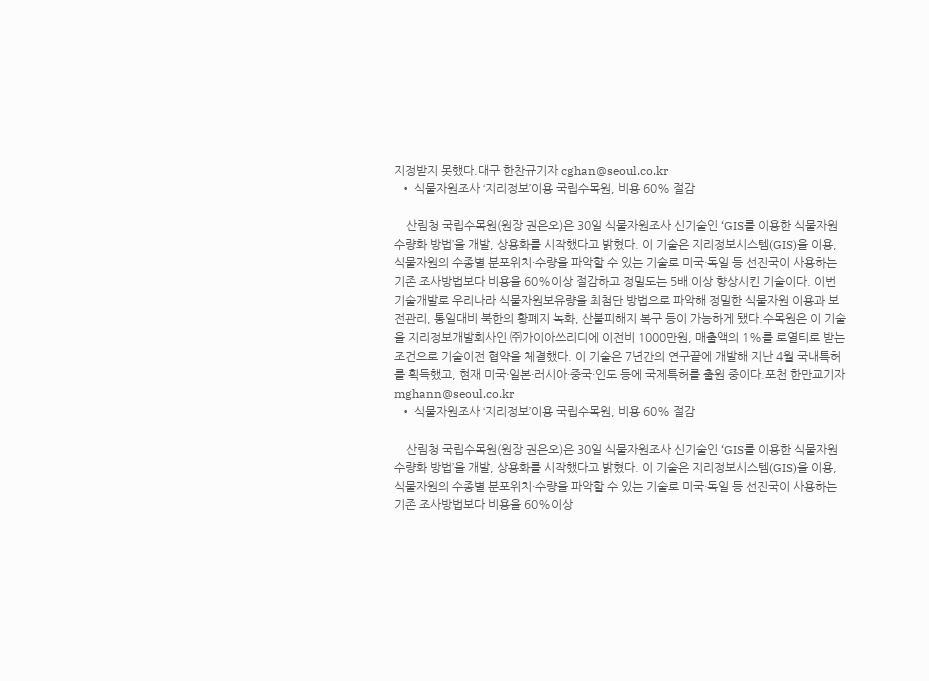지정받지 못했다.대구 한찬규기자 cghan@seoul.co.kr
  • 식물자원조사 ‘지리정보’이용 국립수목원, 비용 60% 절감

    산림청 국립수목원(원장 권은오)은 30일 식물자원조사 신기술인 ‘GIS를 이용한 식물자원 수량화 방법’을 개발, 상용화를 시작했다고 밝혔다. 이 기술은 지리정보시스템(GIS)을 이용, 식물자원의 수종별 분포위치·수량을 파악할 수 있는 기술로 미국·독일 등 선진국이 사용하는 기존 조사방법보다 비용을 60%이상 절감하고 정밀도는 5배 이상 향상시킨 기술이다. 이번 기술개발로 우리나라 식물자원보유량을 최첨단 방법으로 파악해 정밀한 식물자원 이용과 보전관리, 통일대비 북한의 황폐지 녹화, 산불피해지 복구 등이 가능하게 됐다.수목원은 이 기술을 지리정보개발회사인 ㈜가이아쓰리디에 이전비 1000만원, 매출액의 1%를 로열티로 받는 조건으로 기술이전 협약을 체결했다. 이 기술은 7년간의 연구끝에 개발해 지난 4월 국내특허를 획득했고, 현재 미국·일본·러시아·중국·인도 등에 국제특허를 출원 중이다.포천 한만교기자 mghann@seoul.co.kr
  • 식물자원조사 ‘지리정보’이용 국립수목원, 비용 60% 절감

    산림청 국립수목원(원장 권은오)은 30일 식물자원조사 신기술인 ‘GIS를 이용한 식물자원 수량화 방법’을 개발, 상용화를 시작했다고 밝혔다. 이 기술은 지리정보시스템(GIS)을 이용, 식물자원의 수종별 분포위치·수량을 파악할 수 있는 기술로 미국·독일 등 선진국이 사용하는 기존 조사방법보다 비용을 60%이상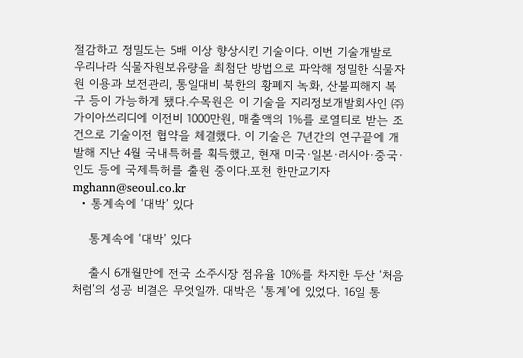절감하고 정밀도는 5배 이상 향상시킨 기술이다. 이번 기술개발로 우리나라 식물자원보유량을 최첨단 방법으로 파악해 정밀한 식물자원 이용과 보전관리, 통일대비 북한의 황폐지 녹화, 산불피해지 복구 등이 가능하게 됐다.수목원은 이 기술을 지리정보개발회사인 ㈜가이아쓰리디에 이전비 1000만원, 매출액의 1%를 로열티로 받는 조건으로 기술이전 협약을 체결했다. 이 기술은 7년간의 연구끝에 개발해 지난 4월 국내특허를 획득했고, 현재 미국·일본·러시아·중국·인도 등에 국제특허를 출원 중이다.포천 한만교기자 mghann@seoul.co.kr
  • 통계속에 ‘대박’ 있다

    통계속에 ‘대박’ 있다

    출시 6개월만에 전국 소주시장 점유율 10%를 차지한 두산 ‘처음처럼’의 성공 비결은 무엇일까. 대박은 ‘통계’에 있었다. 16일 통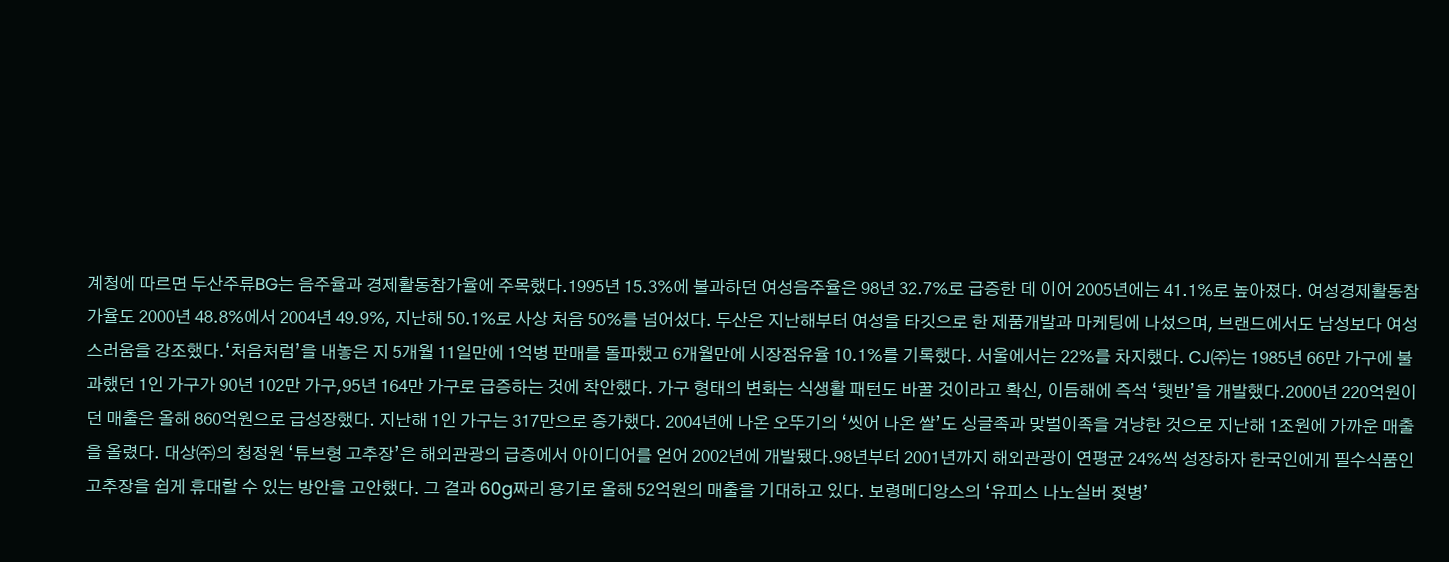계청에 따르면 두산주류BG는 음주율과 경제활동참가율에 주목했다.1995년 15.3%에 불과하던 여성음주율은 98년 32.7%로 급증한 데 이어 2005년에는 41.1%로 높아졌다. 여성경제활동참가율도 2000년 48.8%에서 2004년 49.9%, 지난해 50.1%로 사상 처음 50%를 넘어섰다. 두산은 지난해부터 여성을 타깃으로 한 제품개발과 마케팅에 나섰으며, 브랜드에서도 남성보다 여성스러움을 강조했다.‘처음처럼’을 내놓은 지 5개월 11일만에 1억병 판매를 돌파했고 6개월만에 시장점유율 10.1%를 기록했다. 서울에서는 22%를 차지했다. CJ㈜는 1985년 66만 가구에 불과했던 1인 가구가 90년 102만 가구,95년 164만 가구로 급증하는 것에 착안했다. 가구 형태의 변화는 식생활 패턴도 바꿀 것이라고 확신, 이듬해에 즉석 ‘햇반’을 개발했다.2000년 220억원이던 매출은 올해 860억원으로 급성장했다. 지난해 1인 가구는 317만으로 증가했다. 2004년에 나온 오뚜기의 ‘씻어 나온 쌀’도 싱글족과 맞벌이족을 겨냥한 것으로 지난해 1조원에 가까운 매출을 올렸다. 대상㈜의 청정원 ‘튜브형 고추장’은 해외관광의 급증에서 아이디어를 얻어 2002년에 개발됐다.98년부터 2001년까지 해외관광이 연평균 24%씩 성장하자 한국인에게 필수식품인 고추장을 쉽게 휴대할 수 있는 방안을 고안했다. 그 결과 60g짜리 용기로 올해 52억원의 매출을 기대하고 있다. 보령메디앙스의 ‘유피스 나노실버 젖병’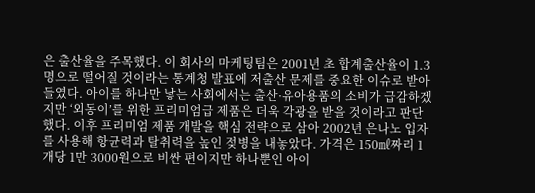은 출산율을 주목했다. 이 회사의 마케팅팀은 2001년 초 합계출산율이 1.3명으로 떨어질 것이라는 통계청 발표에 저출산 문제를 중요한 이슈로 받아들였다. 아이를 하나만 낳는 사회에서는 출산·유아용품의 소비가 급감하겠지만 ‘외동이’를 위한 프리미엄급 제품은 더욱 각광을 받을 것이라고 판단했다. 이후 프리미엄 제품 개발을 핵심 전략으로 삼아 2002년 은나노 입자를 사용해 항균력과 탈취력을 높인 젖병을 내놓았다. 가격은 150㎖짜리 1개당 1만 3000원으로 비싼 편이지만 하나뿐인 아이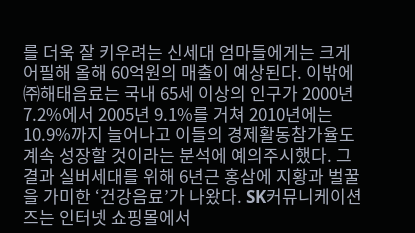를 더욱 잘 키우려는 신세대 엄마들에게는 크게 어필해 올해 60억원의 매출이 예상된다. 이밖에 ㈜해태음료는 국내 65세 이상의 인구가 2000년 7.2%에서 2005년 9.1%를 거쳐 2010년에는 10.9%까지 늘어나고 이들의 경제활동참가율도 계속 성장할 것이라는 분석에 예의주시했다. 그 결과 실버세대를 위해 6년근 홍삼에 지황과 벌꿀을 가미한 ‘건강음료’가 나왔다. SK커뮤니케이션즈는 인터넷 쇼핑몰에서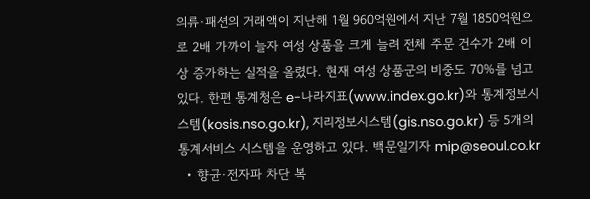의류·패션의 거래액이 지난해 1월 960억원에서 지난 7월 1850억원으로 2배 가까이 늘자 여성 상품을 크게 늘려 전체 주문 건수가 2배 이상 증가하는 실적을 올렸다. 현재 여성 상품군의 비중도 70%를 넘고 있다. 한편 통계청은 e-나라지표(www.index.go.kr)와 통계정보시스템(kosis.nso.go.kr), 지리정보시스템(gis.nso.go.kr) 등 5개의 통계서비스 시스템을 운영하고 있다. 백문일기자 mip@seoul.co.kr
  • 향균·전자파 차단 복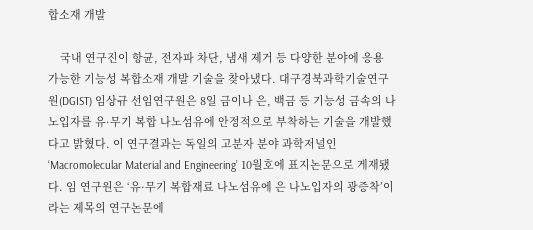합소재 개발

    국내 연구진이 항균, 전자파 차단, 냄새 제거 등 다양한 분야에 응용 가능한 기능성 복합소재 개발 기술을 찾아냈다. 대구경북과학기술연구원(DGIST) 임상규 선임연구원은 8일 금이나 은, 백금 등 기능성 금속의 나노입자를 유·무기 복합 나노섬유에 안정적으로 부착하는 기술을 개발했다고 밝혔다. 이 연구결과는 독일의 고분자 분야 과학저널인 ‘Macromolecular Material and Engineering’ 10월호에 표지논문으로 게재됐다. 임 연구원은 ‘유·무기 복합재료 나노섬유에 은 나노입자의 광증착’이라는 제목의 연구논문에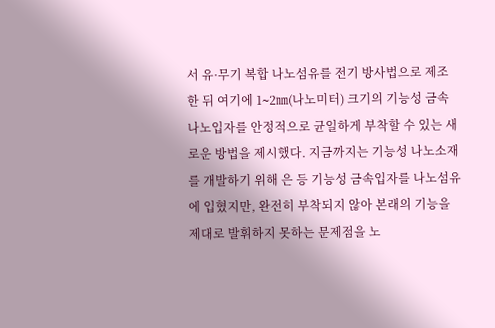서 유·무기 복합 나노섬유를 전기 방사법으로 제조한 뒤 여기에 1∼2㎚(나노미터) 크기의 기능성 금속 나노입자를 안정적으로 균일하게 부착할 수 있는 새로운 방법을 제시했다. 지금까지는 기능성 나노소재를 개발하기 위해 은 등 기능성 금속입자를 나노섬유에 입혔지만, 완전히 부착되지 않아 본래의 기능을 제대로 발휘하지 못하는 문제점을 노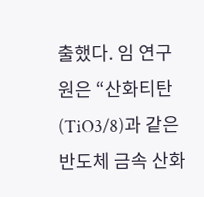출했다. 임 연구원은 “산화티탄(TiO3/8)과 같은 반도체 금속 산화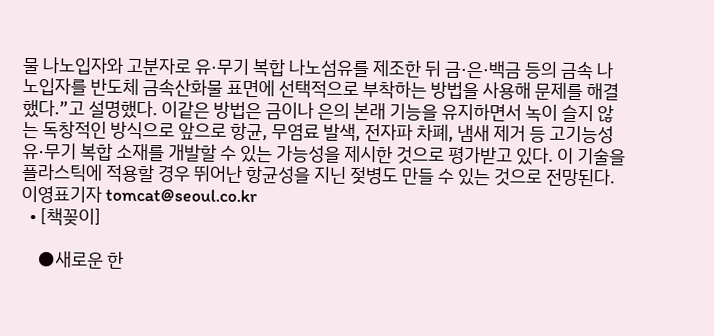물 나노입자와 고분자로 유·무기 복합 나노섬유를 제조한 뒤 금·은·백금 등의 금속 나노입자를 반도체 금속산화물 표면에 선택적으로 부착하는 방법을 사용해 문제를 해결했다.”고 설명했다. 이같은 방법은 금이나 은의 본래 기능을 유지하면서 녹이 슬지 않는 독창적인 방식으로 앞으로 항균, 무염료 발색, 전자파 차폐, 냄새 제거 등 고기능성 유·무기 복합 소재를 개발할 수 있는 가능성을 제시한 것으로 평가받고 있다. 이 기술을 플라스틱에 적용할 경우 뛰어난 항균성을 지닌 젖병도 만들 수 있는 것으로 전망된다.이영표기자 tomcat@seoul.co.kr
  • [책꽂이]

    ●새로운 한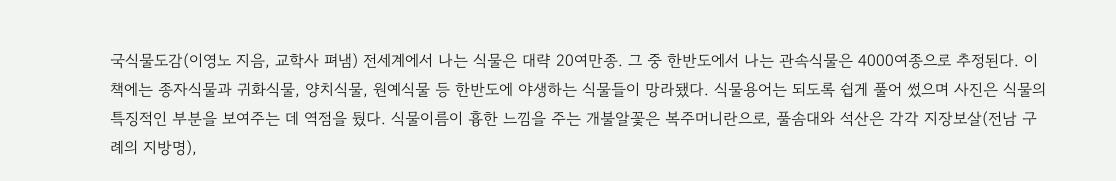국식물도감(이영노 지음, 교학사 펴냄) 전세계에서 나는 식물은 대략 20여만종. 그 중 한반도에서 나는 관속식물은 4000여종으로 추정된다. 이 책에는 종자식물과 귀화식물, 양치식물, 원예식물 등 한반도에 야생하는 식물들이 망라됐다. 식물용어는 되도록 쉽게 풀어 썼으며 사진은 식물의 특징적인 부분을 보여주는 데 역점을 뒀다. 식물이름이 흉한 느낌을 주는 개불알꽃은 복주머니란으로, 풀솜대와 석산은 각각 지장보살(전남 구례의 지방명),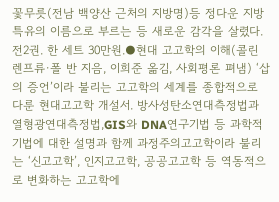꽃무릇(전남 백양산 근처의 지방명)등 정다운 지방 특유의 이름으로 부르는 등 새로운 감각을 살렸다. 전2권. 한 세트 30만원.●현대 고고학의 이해(콜린 렌프류·폴 반 지음, 이희준 옮김, 사회평론 펴냄) ‘삽의 증언’이라 불리는 고고학의 세계를 종합적으로 다룬 현대고고학 개설서. 방사성탄소연대측정법과 열형광연대측정법,GIS와 DNA연구기법 등 과학적 기법에 대한 설명과 함께 과정주의고고학이라 불리는 ‘신고고학’, 인지고고학, 공공고고학 등 역동적으로 변화하는 고고학에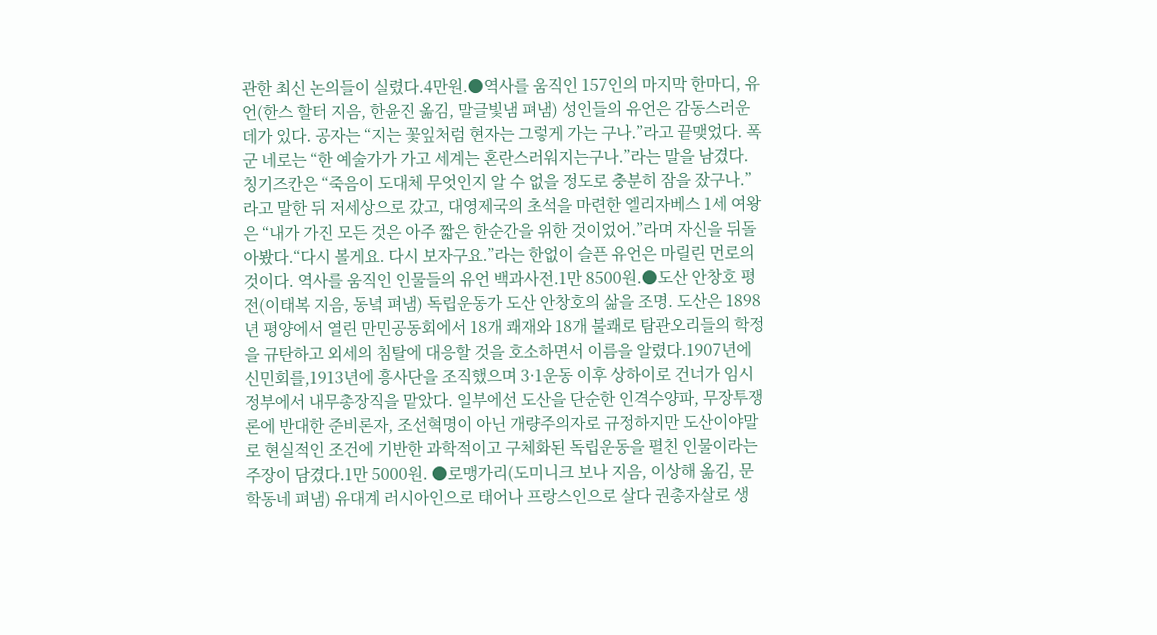관한 최신 논의들이 실렸다.4만원.●역사를 움직인 157인의 마지막 한마디, 유언(한스 할터 지음, 한윤진 옮김, 말글빛냄 펴냄) 성인들의 유언은 감동스러운 데가 있다. 공자는 “지는 꽃잎처럼 현자는 그렇게 가는 구나.”라고 끝맺었다. 폭군 네로는 “한 예술가가 가고 세계는 혼란스러워지는구나.”라는 말을 남겼다. 칭기즈칸은 “죽음이 도대체 무엇인지 알 수 없을 정도로 충분히 잠을 잤구나.”라고 말한 뒤 저세상으로 갔고, 대영제국의 초석을 마련한 엘리자베스 1세 여왕은 “내가 가진 모든 것은 아주 짧은 한순간을 위한 것이었어.”라며 자신을 뒤돌아봤다.“다시 볼게요. 다시 보자구요.”라는 한없이 슬픈 유언은 마릴린 먼로의 것이다. 역사를 움직인 인물들의 유언 백과사전.1만 8500원.●도산 안창호 평전(이태복 지음, 동녘 펴냄) 독립운동가 도산 안창호의 삶을 조명. 도산은 1898년 평양에서 열린 만민공동회에서 18개 쾌재와 18개 불쾌로 탐관오리들의 학정을 규탄하고 외세의 침탈에 대응할 것을 호소하면서 이름을 알렸다.1907년에 신민회를,1913년에 흥사단을 조직했으며 3·1운동 이후 상하이로 건너가 임시정부에서 내무총장직을 맡았다. 일부에선 도산을 단순한 인격수양파, 무장투쟁론에 반대한 준비론자, 조선혁명이 아닌 개량주의자로 규정하지만 도산이야말로 현실적인 조건에 기반한 과학적이고 구체화된 독립운동을 펼친 인물이라는 주장이 담겼다.1만 5000원. ●로맹가리(도미니크 보나 지음, 이상해 옮김, 문학동네 펴냄) 유대계 러시아인으로 태어나 프랑스인으로 살다 권총자살로 생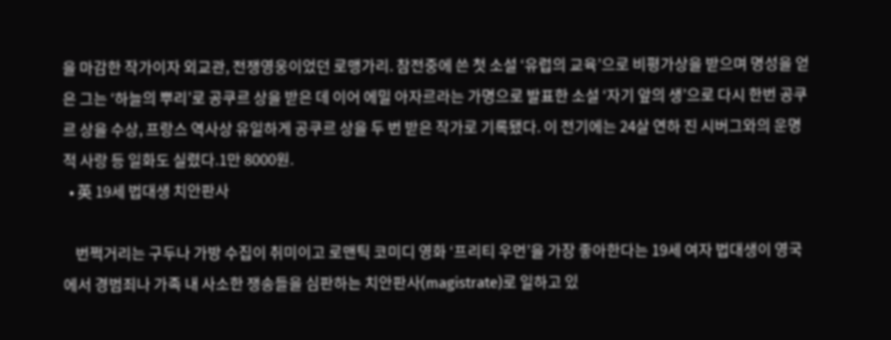을 마감한 작가이자 외교관, 전쟁영웅이었던 로맹가리. 참전중에 쓴 첫 소설 ‘유럽의 교육’으로 비평가상을 받으며 명성을 얻은 그는 ‘하늘의 뿌리’로 공쿠르 상을 받은 데 이어 에밀 아자르라는 가명으로 발표한 소설 ‘자기 앞의 생’으로 다시 한번 공쿠르 상을 수상, 프랑스 역사상 유일하게 공쿠르 상을 두 번 받은 작가로 기록됐다. 이 전기에는 24살 연하 진 시버그와의 운명적 사랑 등 일화도 실렸다.1만 8000원.
  • 英 19세 법대생 치안판사

    번쩍거리는 구두나 가방 수집이 취미이고 로맨틱 코미디 영화 ‘프리티 우먼’을 가장 좋아한다는 19세 여자 법대생이 영국에서 경범죄나 가족 내 사소한 쟁송들을 심판하는 치안판사(magistrate)로 일하고 있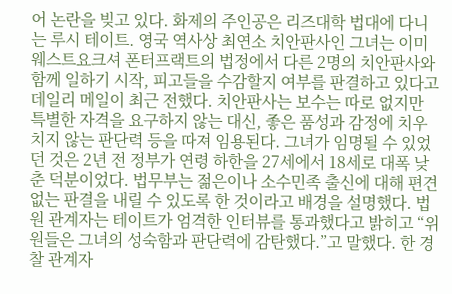어 논란을 빚고 있다. 화제의 주인공은 리즈대학 법대에 다니는 루시 테이트. 영국 역사상 최연소 치안판사인 그녀는 이미 웨스트요크셔 폰터프랙트의 법정에서 다른 2명의 치안판사와 함께 일하기 시작, 피고들을 수감할지 여부를 판결하고 있다고 데일리 메일이 최근 전했다. 치안판사는 보수는 따로 없지만 특별한 자격을 요구하지 않는 대신, 좋은 품성과 감정에 치우치지 않는 판단력 등을 따져 임용된다. 그녀가 임명될 수 있었던 것은 2년 전 정부가 연령 하한을 27세에서 18세로 대폭 낮춘 덕분이었다. 법무부는 젊은이나 소수민족 출신에 대해 편견 없는 판결을 내릴 수 있도록 한 것이라고 배경을 설명했다. 법원 관계자는 테이트가 엄격한 인터뷰를 통과했다고 밝히고 “위원들은 그녀의 성숙함과 판단력에 감탄했다.”고 말했다. 한 경찰 관계자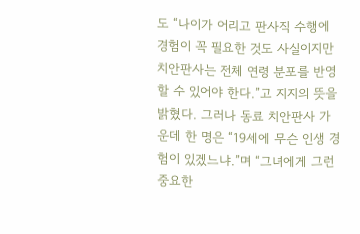도 “나이가 어리고 판사직 수행에 경험이 꼭 필요한 것도 사실이지만 치안판사는 전체 연령 분포를 반영할 수 있어야 한다.”고 지지의 뜻을 밝혔다. 그러나 동료 치안판사 가운데 한 명은 “19세에 무슨 인생 경험이 있겠느냐.”며 “그녀에게 그런 중요한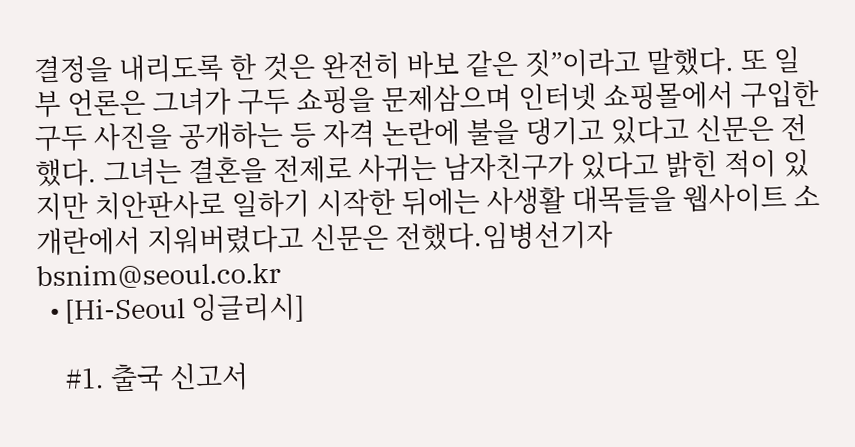결정을 내리도록 한 것은 완전히 바보 같은 짓”이라고 말했다. 또 일부 언론은 그녀가 구두 쇼핑을 문제삼으며 인터넷 쇼핑몰에서 구입한 구두 사진을 공개하는 등 자격 논란에 불을 댕기고 있다고 신문은 전했다. 그녀는 결혼을 전제로 사귀는 남자친구가 있다고 밝힌 적이 있지만 치안판사로 일하기 시작한 뒤에는 사생활 대목들을 웹사이트 소개란에서 지워버렸다고 신문은 전했다.임병선기자 bsnim@seoul.co.kr
  • [Hi-Seoul 잉글리시]

    #1. 출국 신고서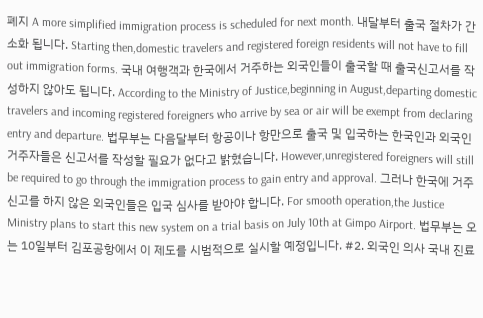폐지 A more simplified immigration process is scheduled for next month. 내달부터 출국 절차가 간소화 됩니다. Starting then,domestic travelers and registered foreign residents will not have to fill out immigration forms. 국내 여행객과 한국에서 거주하는 외국인들이 출국할 때 출국신고서를 작성하지 않아도 됩니다. According to the Ministry of Justice,beginning in August,departing domestic travelers and incoming registered foreigners who arrive by sea or air will be exempt from declaring entry and departure. 법무부는 다음달부터 항공이나 항만으로 출국 및 입국하는 한국인과 외국인 거주자들은 신고서를 작성할 필요가 없다고 밝혔습니다. However,unregistered foreigners will still be required to go through the immigration process to gain entry and approval. 그러나 한국에 거주 신고를 하지 않은 외국인들은 입국 심사를 받아야 합니다. For smooth operation,the Justice Ministry plans to start this new system on a trial basis on July 10th at Gimpo Airport. 법무부는 오는 10일부터 김포공항에서 이 제도를 시범적으로 실시할 예정입니다. #2. 외국인 의사 국내 진료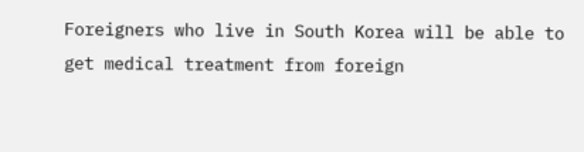Foreigners who live in South Korea will be able to get medical treatment from foreign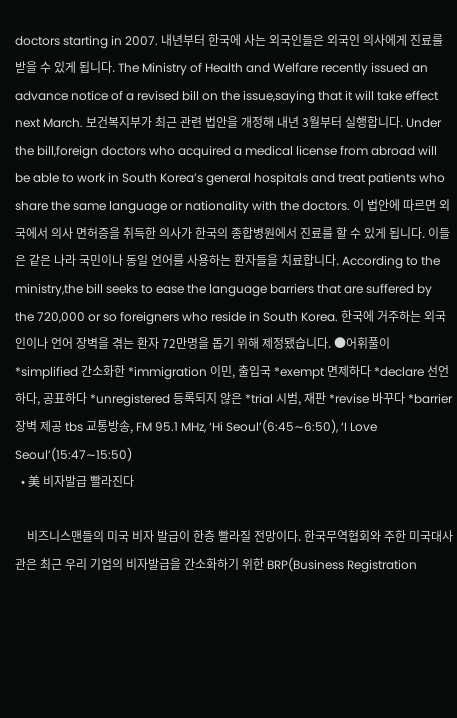doctors starting in 2007. 내년부터 한국에 사는 외국인들은 외국인 의사에게 진료를 받을 수 있게 됩니다. The Ministry of Health and Welfare recently issued an advance notice of a revised bill on the issue,saying that it will take effect next March. 보건복지부가 최근 관련 법안을 개정해 내년 3월부터 실행합니다. Under the bill,foreign doctors who acquired a medical license from abroad will be able to work in South Korea’s general hospitals and treat patients who share the same language or nationality with the doctors. 이 법안에 따르면 외국에서 의사 면허증을 취득한 의사가 한국의 종합병원에서 진료를 할 수 있게 됩니다. 이들은 같은 나라 국민이나 동일 언어를 사용하는 환자들을 치료합니다. According to the ministry,the bill seeks to ease the language barriers that are suffered by the 720,000 or so foreigners who reside in South Korea. 한국에 거주하는 외국인이나 언어 장벽을 겪는 환자 72만명을 돕기 위해 제정됐습니다. ●어휘풀이 *simplified 간소화한 *immigration 이민, 출입국 *exempt 면제하다 *declare 선언하다, 공표하다 *unregistered 등록되지 않은 *trial 시범, 재판 *revise 바꾸다 *barrier 장벽 제공 tbs 교통방송, FM 95.1 MHz, ‘Hi Seoul’(6:45∼6:50), ‘I Love Seoul’(15:47∼15:50)
  • 美 비자발급 빨라진다

    비즈니스맨들의 미국 비자 발급이 한층 빨라질 전망이다. 한국무역협회와 주한 미국대사관은 최근 우리 기업의 비자발급을 간소화하기 위한 BRP(Business Registration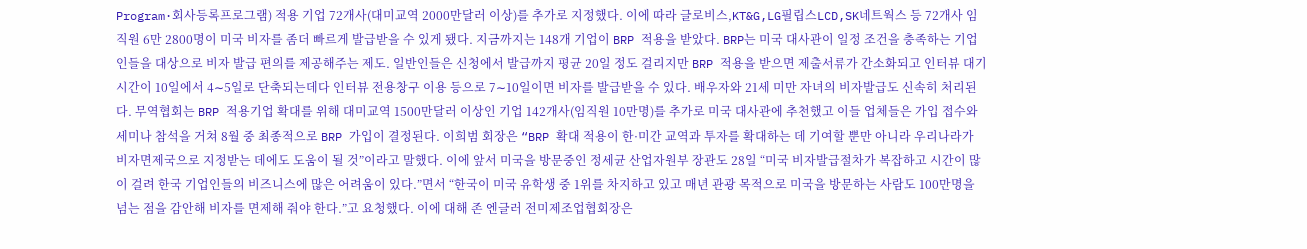Program·회사등록프로그램) 적용 기업 72개사(대미교역 2000만달러 이상)를 추가로 지정했다. 이에 따라 글로비스,KT&G,LG필립스LCD,SK네트웍스 등 72개사 임직원 6만 2800명이 미국 비자를 좀더 빠르게 발급받을 수 있게 됐다. 지금까지는 148개 기업이 BRP 적용을 받았다. BRP는 미국 대사관이 일정 조건을 충족하는 기업인들을 대상으로 비자 발급 편의를 제공해주는 제도. 일반인들은 신청에서 발급까지 평균 20일 정도 걸리지만 BRP 적용을 받으면 제출서류가 간소화되고 인터뷰 대기시간이 10일에서 4∼5일로 단축되는데다 인터뷰 전용창구 이용 등으로 7∼10일이면 비자를 발급받을 수 있다. 배우자와 21세 미만 자녀의 비자발급도 신속히 처리된다. 무역협회는 BRP 적용기업 확대를 위해 대미교역 1500만달러 이상인 기업 142개사(임직원 10만명)를 추가로 미국 대사관에 추천했고 이들 업체들은 가입 접수와 세미나 참석을 거쳐 8월 중 최종적으로 BRP 가입이 결정된다. 이희범 회장은 “BRP 확대 적용이 한·미간 교역과 투자를 확대하는 데 기여할 뿐만 아니라 우리나라가 비자면제국으로 지정받는 데에도 도움이 될 것”이라고 말했다. 이에 앞서 미국을 방문중인 정세균 산업자원부 장관도 28일 “미국 비자발급절차가 복잡하고 시간이 많이 걸려 한국 기업인들의 비즈니스에 많은 어려움이 있다.”면서 “한국이 미국 유학생 중 1위를 차지하고 있고 매년 관광 목적으로 미국을 방문하는 사람도 100만명을 넘는 점을 감안해 비자를 면제해 줘야 한다.”고 요청했다. 이에 대해 존 엔글러 전미제조업협회장은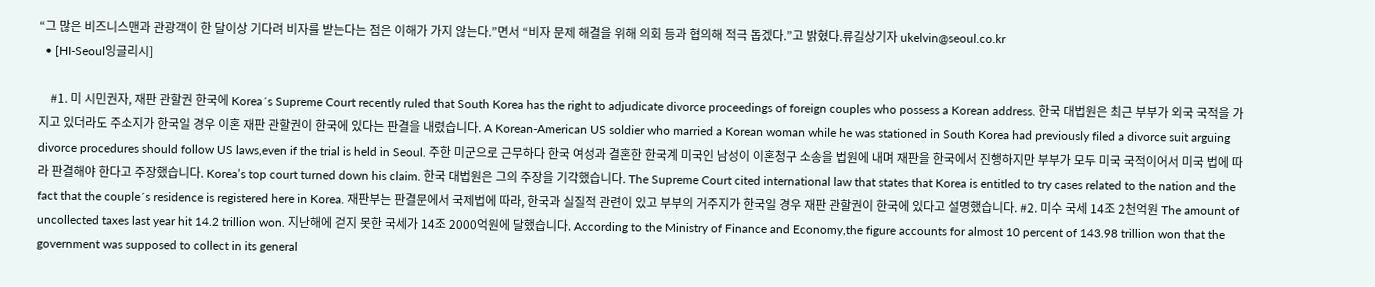“그 많은 비즈니스맨과 관광객이 한 달이상 기다려 비자를 받는다는 점은 이해가 가지 않는다.”면서 “비자 문제 해결을 위해 의회 등과 협의해 적극 돕겠다.”고 밝혔다.류길상기자 ukelvin@seoul.co.kr
  • [HI-Seoul잉글리시]

    #1. 미 시민권자, 재판 관할권 한국에 Korea´s Supreme Court recently ruled that South Korea has the right to adjudicate divorce proceedings of foreign couples who possess a Korean address. 한국 대법원은 최근 부부가 외국 국적을 가지고 있더라도 주소지가 한국일 경우 이혼 재판 관할권이 한국에 있다는 판결을 내렸습니다. A Korean-American US soldier who married a Korean woman while he was stationed in South Korea had previously filed a divorce suit arguing divorce procedures should follow US laws,even if the trial is held in Seoul. 주한 미군으로 근무하다 한국 여성과 결혼한 한국계 미국인 남성이 이혼청구 소송을 법원에 내며 재판을 한국에서 진행하지만 부부가 모두 미국 국적이어서 미국 법에 따라 판결해야 한다고 주장했습니다. Korea’s top court turned down his claim. 한국 대법원은 그의 주장을 기각했습니다. The Supreme Court cited international law that states that Korea is entitled to try cases related to the nation and the fact that the couple´s residence is registered here in Korea. 재판부는 판결문에서 국제법에 따라, 한국과 실질적 관련이 있고 부부의 거주지가 한국일 경우 재판 관할권이 한국에 있다고 설명했습니다. #2. 미수 국세 14조 2천억원 The amount of uncollected taxes last year hit 14.2 trillion won. 지난해에 걷지 못한 국세가 14조 2000억원에 달했습니다. According to the Ministry of Finance and Economy,the figure accounts for almost 10 percent of 143.98 trillion won that the government was supposed to collect in its general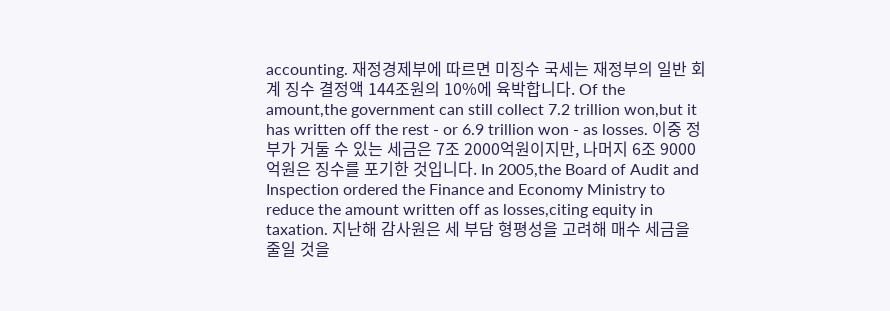accounting. 재정경제부에 따르면 미징수 국세는 재정부의 일반 회계 징수 결정액 144조원의 10%에 육박합니다. Of the amount,the government can still collect 7.2 trillion won,but it has written off the rest - or 6.9 trillion won - as losses. 이중 정부가 거둘 수 있는 세금은 7조 2000억원이지만, 나머지 6조 9000억원은 징수를 포기한 것입니다. In 2005,the Board of Audit and Inspection ordered the Finance and Economy Ministry to reduce the amount written off as losses,citing equity in taxation. 지난해 감사원은 세 부담 형평성을 고려해 매수 세금을 줄일 것을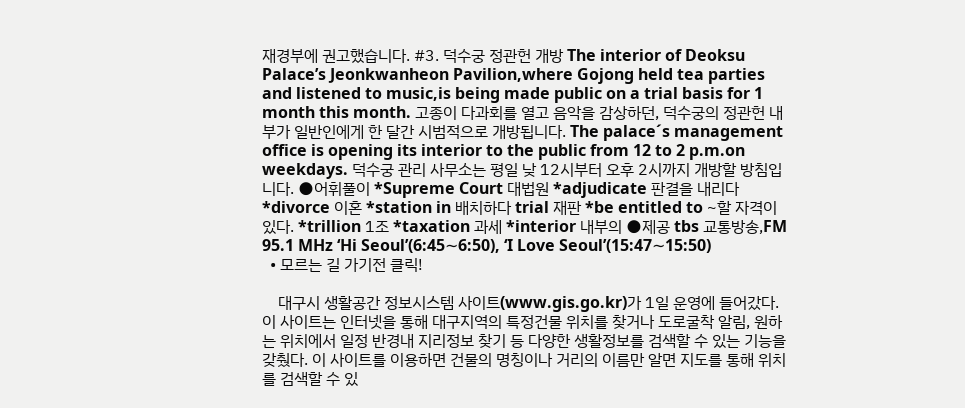재경부에 권고했습니다. #3. 덕수궁 정관헌 개방 The interior of Deoksu Palace’s Jeonkwanheon Pavilion,where Gojong held tea parties and listened to music,is being made public on a trial basis for 1 month this month. 고종이 다과회를 열고 음악을 감상하던, 덕수궁의 정관헌 내부가 일반인에게 한 달간 시범적으로 개방됩니다. The palace´s management office is opening its interior to the public from 12 to 2 p.m.on weekdays. 덕수궁 관리 사무소는 평일 낮 12시부터 오후 2시까지 개방할 방침입니다. ●어휘풀이 *Supreme Court 대법원 *adjudicate 판결을 내리다 *divorce 이혼 *station in 배치하다 trial 재판 *be entitled to ~할 자격이 있다. *trillion 1조 *taxation 과세 *interior 내부의 ●제공 tbs 교통방송,FM 95.1 MHz ‘Hi Seoul’(6:45∼6:50), ‘I Love Seoul’(15:47∼15:50)
  • 모르는 길 가기전 클릭!

    대구시 생활공간 정보시스템 사이트(www.gis.go.kr)가 1일 운영에 들어갔다. 이 사이트는 인터넷을 통해 대구지역의 특정건물 위치를 찾거나 도로굴착 알림, 원하는 위치에서 일정 반경내 지리정보 찾기 등 다양한 생활정보를 검색할 수 있는 기능을 갖췄다. 이 사이트를 이용하면 건물의 명칭이나 거리의 이름만 알면 지도를 통해 위치를 검색할 수 있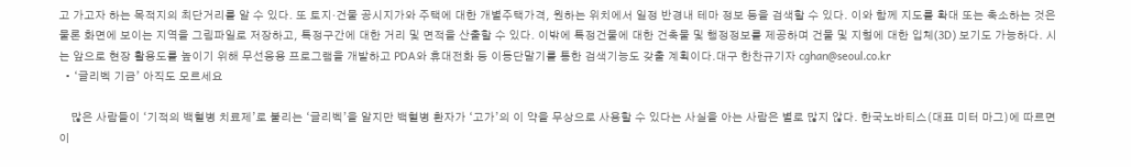고 가고자 하는 목적지의 최단거리를 알 수 있다. 또 토지·건물 공시지가와 주택에 대한 개별주택가격, 원하는 위치에서 일정 반경내 테마 정보 등을 검색할 수 있다. 이와 함께 지도를 확대 또는 축소하는 것은 물론 화면에 보이는 지역을 그림파일로 저장하고, 특정구간에 대한 거리 및 면적을 산출할 수 있다. 이밖에 특정건물에 대한 건축물 및 행정정보를 제공하며 건물 및 지형에 대한 입체(3D) 보기도 가능하다. 시는 앞으로 현장 활용도를 높이기 위해 무선응용 프로그램을 개발하고 PDA와 휴대전화 등 이동단말기를 통한 검색기능도 갖출 계획이다.대구 한찬규기자 cghan@seoul.co.kr
  • ‘글리벡 기금’ 아직도 모르세요

    많은 사람들이 ‘기적의 백혈병 치료제’로 불리는 ‘글리벡’을 알지만 백혈병 환자가 ‘고가’의 이 약을 무상으로 사용할 수 있다는 사실을 아는 사람은 별로 많지 않다. 한국노바티스(대표 미터 마그)에 따르면 이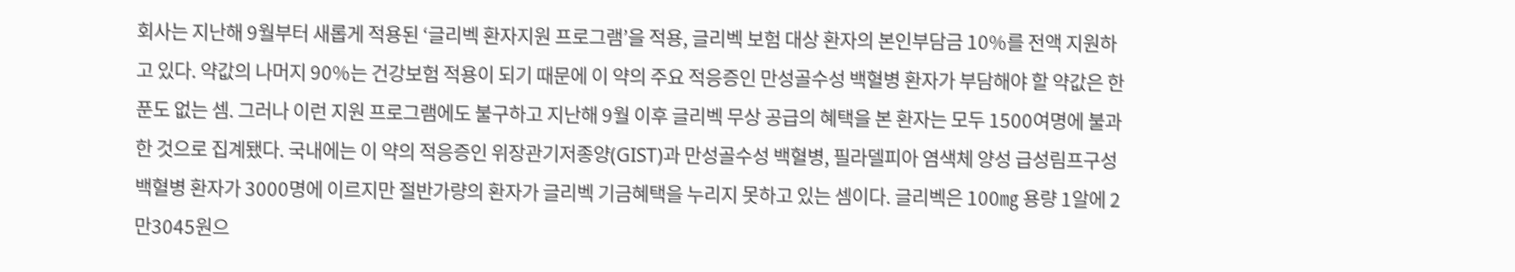회사는 지난해 9월부터 새롭게 적용된 ‘글리벡 환자지원 프로그램’을 적용, 글리벡 보험 대상 환자의 본인부담금 10%를 전액 지원하고 있다. 약값의 나머지 90%는 건강보험 적용이 되기 때문에 이 약의 주요 적응증인 만성골수성 백혈병 환자가 부담해야 할 약값은 한 푼도 없는 셈. 그러나 이런 지원 프로그램에도 불구하고 지난해 9월 이후 글리벡 무상 공급의 혜택을 본 환자는 모두 1500여명에 불과한 것으로 집계됐다. 국내에는 이 약의 적응증인 위장관기저종양(GIST)과 만성골수성 백혈병, 필라델피아 염색체 양성 급성림프구성 백혈병 환자가 3000명에 이르지만 절반가량의 환자가 글리벡 기금혜택을 누리지 못하고 있는 셈이다. 글리벡은 100㎎ 용량 1알에 2만3045원으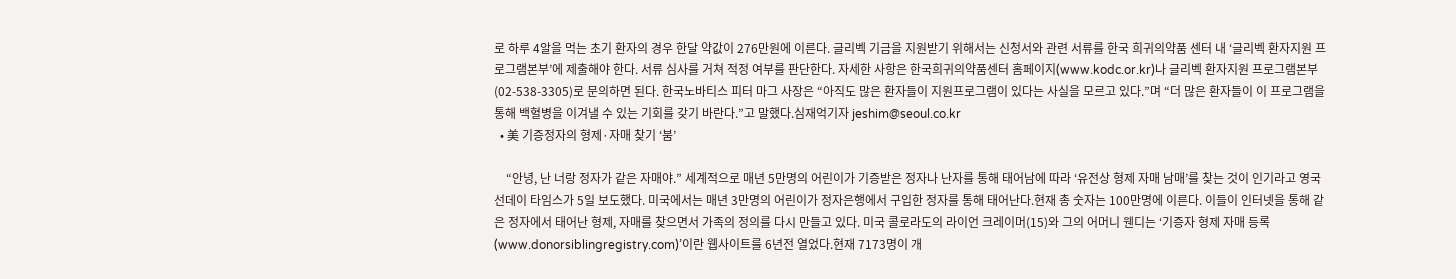로 하루 4알을 먹는 초기 환자의 경우 한달 약값이 276만원에 이른다. 글리벡 기금을 지원받기 위해서는 신청서와 관련 서류를 한국 희귀의약품 센터 내 ‘글리벡 환자지원 프로그램본부’에 제출해야 한다. 서류 심사를 거쳐 적정 여부를 판단한다. 자세한 사항은 한국희귀의약품센터 홈페이지(www.kodc.or.kr)나 글리벡 환자지원 프로그램본부(02-538-3305)로 문의하면 된다. 한국노바티스 피터 마그 사장은 “아직도 많은 환자들이 지원프로그램이 있다는 사실을 모르고 있다.”며 “더 많은 환자들이 이 프로그램을 통해 백혈병을 이겨낼 수 있는 기회를 갖기 바란다.”고 말했다.심재억기자 jeshim@seoul.co.kr
  • 美 기증정자의 형제·자매 찾기 ‘붐’

    “안녕, 난 너랑 정자가 같은 자매야.” 세계적으로 매년 5만명의 어린이가 기증받은 정자나 난자를 통해 태어남에 따라 ‘유전상 형제 자매 남매’를 찾는 것이 인기라고 영국 선데이 타임스가 5일 보도했다. 미국에서는 매년 3만명의 어린이가 정자은행에서 구입한 정자를 통해 태어난다.현재 총 숫자는 100만명에 이른다. 이들이 인터넷을 통해 같은 정자에서 태어난 형제, 자매를 찾으면서 가족의 정의를 다시 만들고 있다. 미국 콜로라도의 라이언 크레이머(15)와 그의 어머니 웬디는 ‘기증자 형제 자매 등록(www.donorsiblingregistry.com)’이란 웹사이트를 6년전 열었다.현재 7173명이 개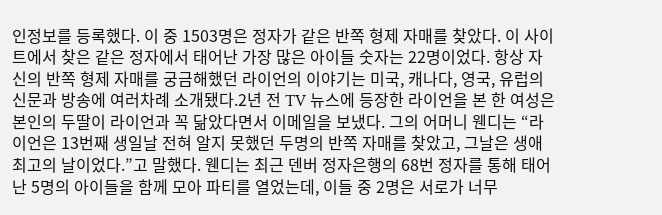인정보를 등록했다. 이 중 1503명은 정자가 같은 반쪽 형제 자매를 찾았다. 이 사이트에서 찾은 같은 정자에서 태어난 가장 많은 아이들 숫자는 22명이었다. 항상 자신의 반쪽 형제 자매를 궁금해했던 라이언의 이야기는 미국, 캐나다, 영국, 유럽의 신문과 방송에 여러차례 소개됐다.2년 전 TV 뉴스에 등장한 라이언을 본 한 여성은 본인의 두딸이 라이언과 꼭 닮았다면서 이메일을 보냈다. 그의 어머니 웬디는 “라이언은 13번째 생일날 전혀 알지 못했던 두명의 반쪽 자매를 찾았고, 그날은 생애 최고의 날이었다.”고 말했다. 웬디는 최근 덴버 정자은행의 68번 정자를 통해 태어난 5명의 아이들을 함께 모아 파티를 열었는데, 이들 중 2명은 서로가 너무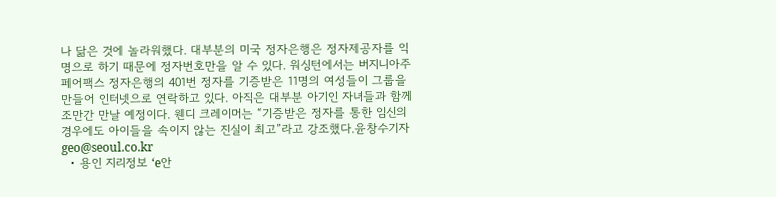나 닮은 것에 놀라워했다. 대부분의 미국 정자은행은 정자제공자를 익명으로 하기 때문에 정자번호만을 알 수 있다. 워싱턴에서는 버지니아주 페어팩스 정자은행의 401번 정자를 기증받은 11명의 여성들이 그룹을 만들어 인터넷으로 연락하고 있다. 아직은 대부분 아기인 자녀들과 함께 조만간 만날 예정이다. 웬디 크레이머는 “기증받은 정자를 통한 임신의 경우에도 아이들을 속이지 않는 진실이 최고”라고 강조했다.윤창수기자 geo@seoul.co.kr
  • 용인 지리정보 ‘e안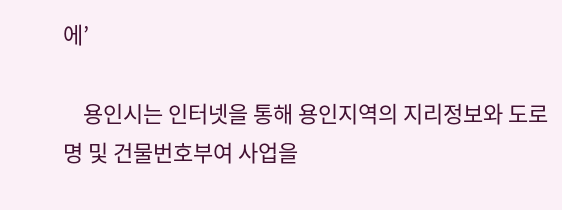에’

    용인시는 인터넷을 통해 용인지역의 지리정보와 도로명 및 건물번호부여 사업을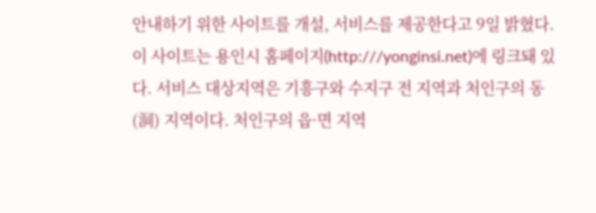안내하기 위한 사이트를 개설, 서비스를 제공한다고 9일 밝혔다. 이 사이트는 용인시 홈페이지(http:///yonginsi.net)에 링크돼 있다. 서비스 대상지역은 기흥구와 수지구 전 지역과 처인구의 동(洞) 지역이다. 처인구의 읍·면 지역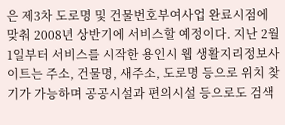은 제3차 도로명 및 건물번호부여사업 완료시점에 맞춰 2008년 상반기에 서비스할 예정이다. 지난 2월1일부터 서비스를 시작한 용인시 웹 생활지리정보사이트는 주소, 건물명, 새주소, 도로명 등으로 위치 찾기가 가능하며 공공시설과 편의시설 등으로도 검색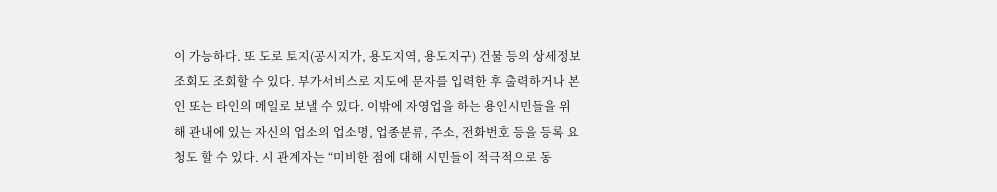이 가능하다. 또 도로 토지(공시지가, 용도지역, 용도지구) 건물 등의 상세정보조회도 조회할 수 있다. 부가서비스로 지도에 문자를 입력한 후 출력하거나 본인 또는 타인의 메일로 보낼 수 있다. 이밖에 자영업을 하는 용인시민들을 위해 관내에 있는 자신의 업소의 업소명, 업종분류, 주소, 전화번호 등을 등록 요청도 할 수 있다. 시 관계자는 “미비한 점에 대해 시민들이 적극적으로 동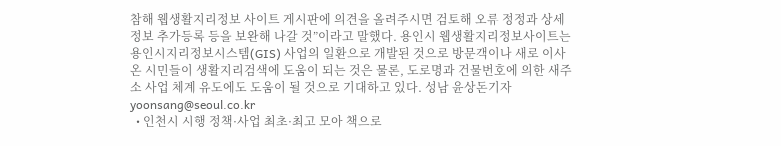참해 웹생활지리정보 사이트 게시판에 의견을 올려주시면 검토해 오류 정정과 상세 정보 추가등록 등을 보완해 나갈 것”이라고 말했다. 용인시 웹생활지리정보사이트는 용인시지리정보시스템(GIS) 사업의 일환으로 개발된 것으로 방문객이나 새로 이사 온 시민들이 생활지리검색에 도움이 되는 것은 물론, 도로명과 건물번호에 의한 새주소 사업 체계 유도에도 도움이 될 것으로 기대하고 있다. 성남 윤상돈기자 yoonsang@seoul.co.kr
  • 인천시 시행 정책·사업 최초·최고 모아 책으로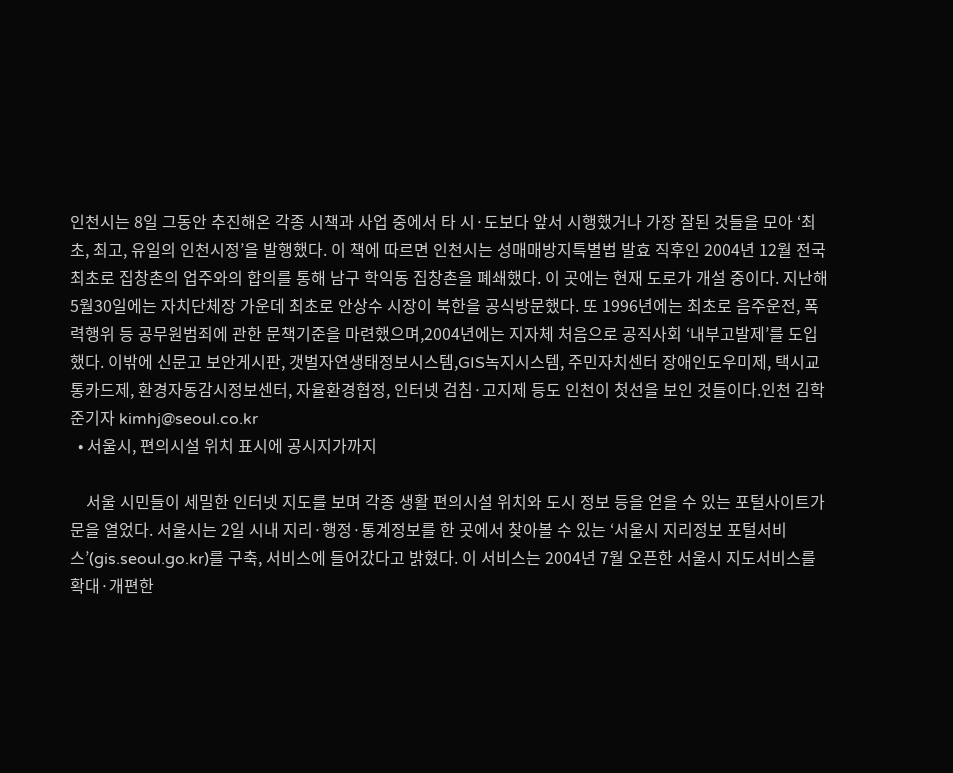인천시는 8일 그동안 추진해온 각종 시책과 사업 중에서 타 시·도보다 앞서 시행했거나 가장 잘된 것들을 모아 ‘최초, 최고, 유일의 인천시정’을 발행했다. 이 책에 따르면 인천시는 성매매방지특별법 발효 직후인 2004년 12월 전국 최초로 집창촌의 업주와의 합의를 통해 남구 학익동 집창촌을 폐쇄했다. 이 곳에는 현재 도로가 개설 중이다. 지난해 5월30일에는 자치단체장 가운데 최초로 안상수 시장이 북한을 공식방문했다. 또 1996년에는 최초로 음주운전, 폭력행위 등 공무원범죄에 관한 문책기준을 마련했으며,2004년에는 지자체 처음으로 공직사회 ‘내부고발제’를 도입했다. 이밖에 신문고 보안게시판, 갯벌자연생태정보시스템,GIS녹지시스템, 주민자치센터 장애인도우미제, 택시교통카드제, 환경자동감시정보센터, 자율환경협정, 인터넷 검침·고지제 등도 인천이 첫선을 보인 것들이다.인천 김학준기자 kimhj@seoul.co.kr
  • 서울시, 편의시설 위치 표시에 공시지가까지

    서울 시민들이 세밀한 인터넷 지도를 보며 각종 생활 편의시설 위치와 도시 정보 등을 얻을 수 있는 포털사이트가 문을 열었다. 서울시는 2일 시내 지리·행정·통계정보를 한 곳에서 찾아볼 수 있는 ‘서울시 지리정보 포털서비스’(gis.seoul.go.kr)를 구축, 서비스에 들어갔다고 밝혔다. 이 서비스는 2004년 7월 오픈한 서울시 지도서비스를 확대·개편한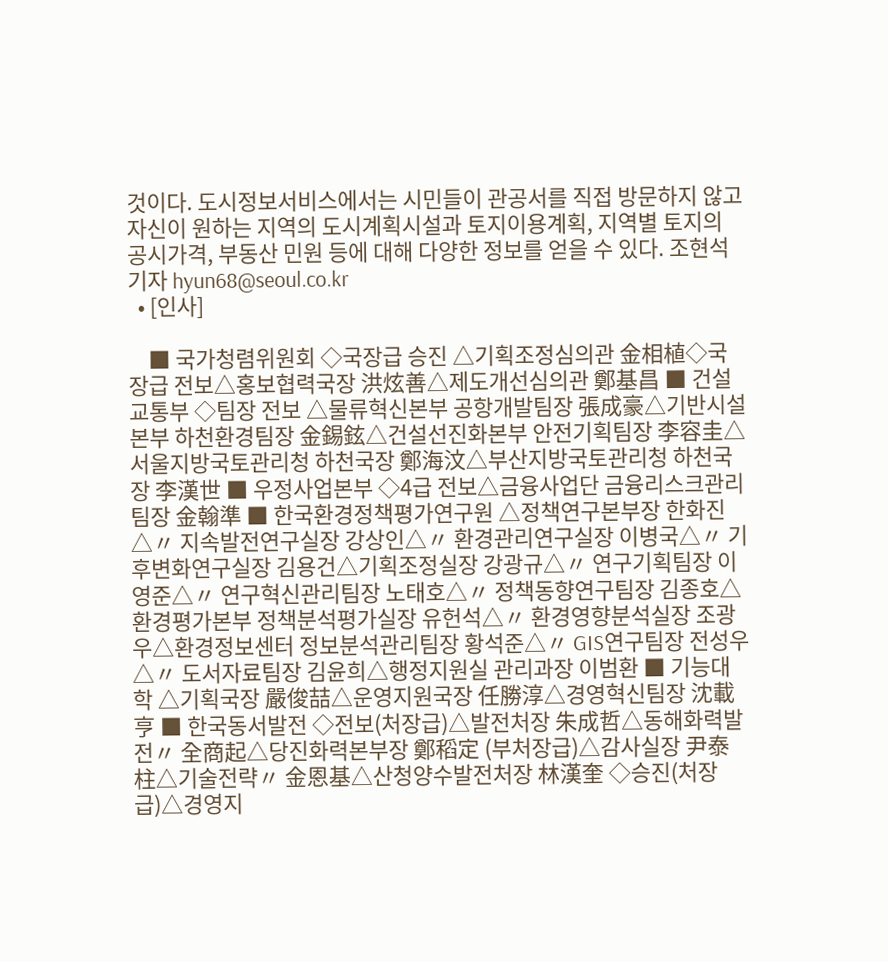것이다. 도시정보서비스에서는 시민들이 관공서를 직접 방문하지 않고 자신이 원하는 지역의 도시계획시설과 토지이용계획, 지역별 토지의 공시가격, 부동산 민원 등에 대해 다양한 정보를 얻을 수 있다. 조현석기자 hyun68@seoul.co.kr
  • [인사]

    ■ 국가청렴위원회 ◇국장급 승진 △기획조정심의관 金相植◇국장급 전보△홍보협력국장 洪炫善△제도개선심의관 鄭基昌 ■ 건설교통부 ◇팀장 전보 △물류혁신본부 공항개발팀장 張成豪△기반시설본부 하천환경팀장 金錫鉉△건설선진화본부 안전기획팀장 李容圭△서울지방국토관리청 하천국장 鄭海汶△부산지방국토관리청 하천국장 李漢世 ■ 우정사업본부 ◇4급 전보△금융사업단 금융리스크관리팀장 金翰準 ■ 한국환경정책평가연구원 △정책연구본부장 한화진△〃 지속발전연구실장 강상인△〃 환경관리연구실장 이병국△〃 기후변화연구실장 김용건△기획조정실장 강광규△〃 연구기획팀장 이영준△〃 연구혁신관리팀장 노태호△〃 정책동향연구팀장 김종호△환경평가본부 정책분석평가실장 유헌석△〃 환경영향분석실장 조광우△환경정보센터 정보분석관리팀장 황석준△〃 GIS연구팀장 전성우△〃 도서자료팀장 김윤희△행정지원실 관리과장 이범환 ■ 기능대학 △기획국장 嚴俊喆△운영지원국장 任勝淳△경영혁신팀장 沈載亨 ■ 한국동서발전 ◇전보(처장급)△발전처장 朱成哲△동해화력발전〃 全商起△당진화력본부장 鄭稻定 (부처장급)△감사실장 尹泰柱△기술전략〃 金恩基△산청양수발전처장 林漢奎 ◇승진(처장급)△경영지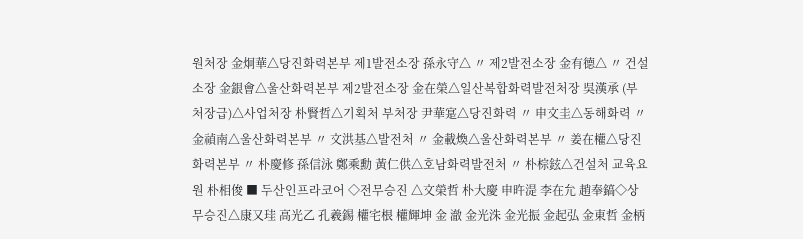원처장 金炯華△당진화력본부 제1발전소장 孫永守△ 〃 제2발전소장 金有德△ 〃 건설소장 金銀會△울산화력본부 제2발전소장 金在榮△일산복합화력발전처장 吳漢承 (부처장급)△사업처장 朴賢哲△기획처 부처장 尹華寔△당진화력 〃 申文圭△동해화력 〃 金禎南△울산화력본부 〃 文洪基△발전처 〃 金載煥△울산화력본부 〃 姜在權△당진화력본부 〃 朴慶修 孫信泳 鄭乘勳 黃仁供△호남화력발전처 〃 朴棕鉉△건설처 교육요원 朴相俊 ■ 두산인프라코어 ◇전무승진 △文榮哲 朴大慶 申旿湜 李在允 趙奉鎬◇상무승진△康又珪 高光乙 孔羲錫 權宅根 權輝坤 金 澈 金光洙 金光振 金起弘 金東哲 金柄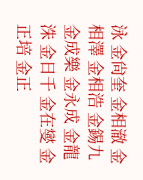泳 金尙奎 金相澈 金相澤 金相浩 金錫九 金成樂 金永成 金龍洙 金日千 金在燮 金正培 金正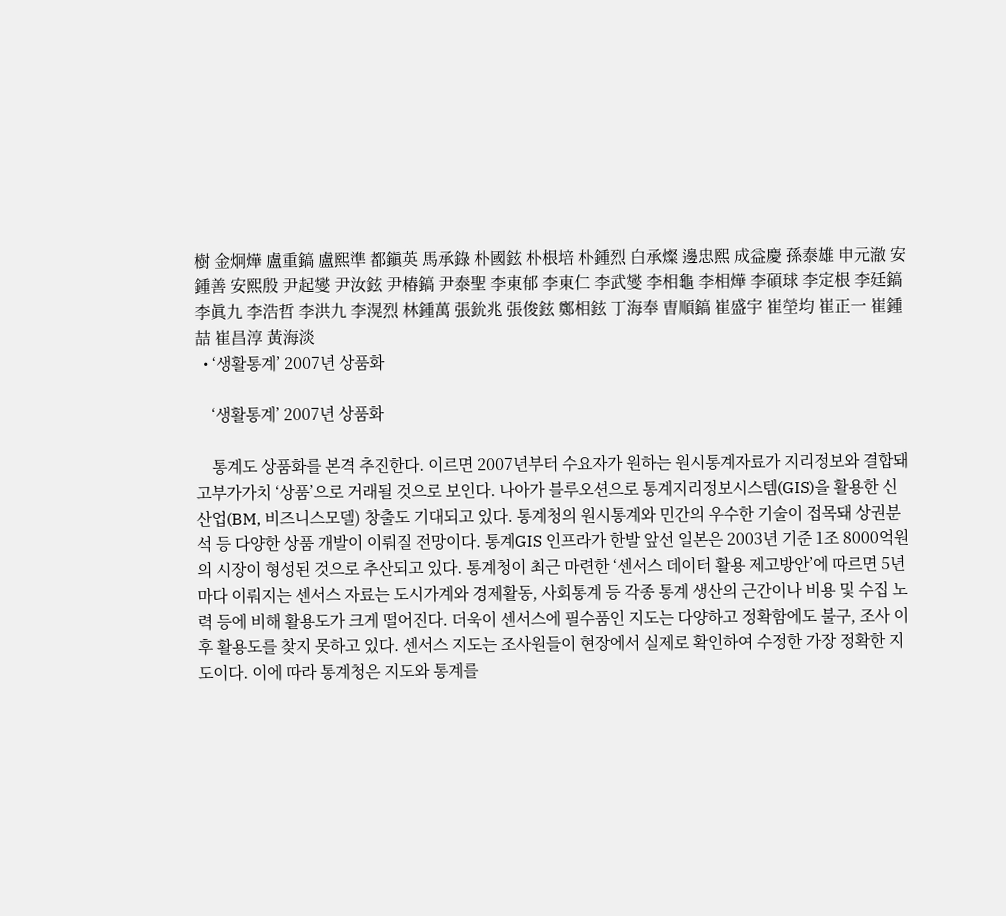樹 金炯燁 盧重鎬 盧熙準 都鎭英 馬承錄 朴國鉉 朴根培 朴鍾烈 白承燦 邊忠熙 成益慶 孫泰雄 申元澈 安鍾善 安熙殷 尹起燮 尹汝鉉 尹椿鎬 尹泰聖 李東郁 李東仁 李武燮 李相龜 李相燁 李碩球 李定根 李廷鎬 李眞九 李浩哲 李洪九 李滉烈 林鍾萬 張鈗兆 張俊鉉 鄭相鉉 丁海奉 曺順鎬 崔盛宇 崔塋均 崔正一 崔鍾喆 崔昌淳 黃海淡
  • ‘생활통계’ 2007년 상품화

    ‘생활통계’ 2007년 상품화

    통계도 상품화를 본격 추진한다. 이르면 2007년부터 수요자가 원하는 원시통계자료가 지리정보와 결합돼 고부가가치 ‘상품’으로 거래될 것으로 보인다. 나아가 블루오션으로 통계지리정보시스템(GIS)을 활용한 신산업(BM, 비즈니스모델) 창출도 기대되고 있다. 통계청의 원시통계와 민간의 우수한 기술이 접목돼 상권분석 등 다양한 상품 개발이 이뤄질 전망이다. 통계GIS 인프라가 한발 앞선 일본은 2003년 기준 1조 8000억원의 시장이 형성된 것으로 추산되고 있다. 통계청이 최근 마련한 ‘센서스 데이터 활용 제고방안’에 따르면 5년마다 이뤄지는 센서스 자료는 도시가계와 경제활동, 사회통계 등 각종 통계 생산의 근간이나 비용 및 수집 노력 등에 비해 활용도가 크게 떨어진다. 더욱이 센서스에 필수품인 지도는 다양하고 정확함에도 불구, 조사 이후 활용도를 찾지 못하고 있다. 센서스 지도는 조사원들이 현장에서 실제로 확인하여 수정한 가장 정확한 지도이다. 이에 따라 통계청은 지도와 통계를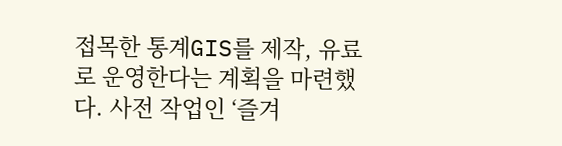접목한 통계GIS를 제작, 유료로 운영한다는 계획을 마련했다. 사전 작업인 ‘즐겨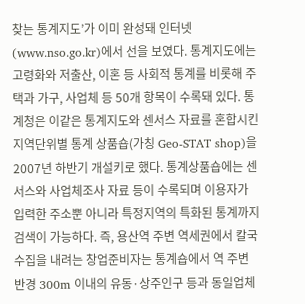찾는 통계지도’가 이미 완성돼 인터넷(www.nso.go.kr)에서 선을 보였다. 통계지도에는 고령화와 저출산, 이혼 등 사회적 통계를 비롯해 주택과 가구, 사업체 등 50개 항목이 수록돼 있다. 통계청은 이같은 통계지도와 센서스 자료를 혼합시킨 지역단위별 통계 상품숍(가칭 Geo-STAT shop)을 2007년 하반기 개설키로 했다. 통계상품숍에는 센서스와 사업체조사 자료 등이 수록되며 이용자가 입력한 주소뿐 아니라 특정지역의 특화된 통계까지 검색이 가능하다. 즉, 용산역 주변 역세권에서 칼국수집을 내려는 창업준비자는 통계숍에서 역 주변 반경 300m 이내의 유동·상주인구 등과 동일업체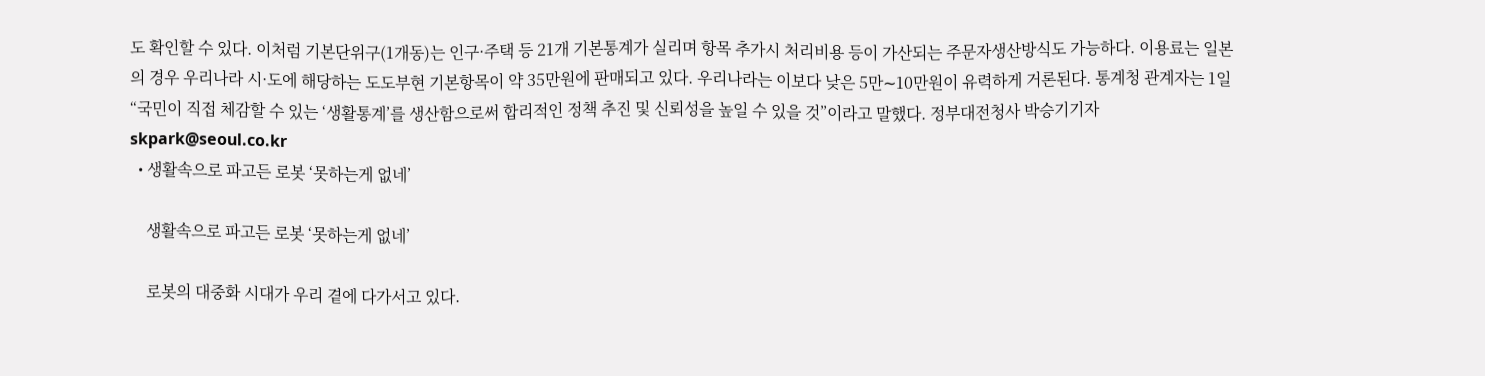도 확인할 수 있다. 이처럼 기본단위구(1개동)는 인구·주택 등 21개 기본통계가 실리며 항목 추가시 처리비용 등이 가산되는 주문자생산방식도 가능하다. 이용료는 일본의 경우 우리나라 시·도에 해당하는 도도부현 기본항목이 약 35만원에 판매되고 있다. 우리나라는 이보다 낮은 5만∼10만원이 유력하게 거론된다. 통계청 관계자는 1일 “국민이 직접 체감할 수 있는 ‘생활통계’를 생산함으로써 합리적인 정책 추진 및 신뢰성을 높일 수 있을 것”이라고 말했다. 정부대전청사 박승기기자 skpark@seoul.co.kr
  • 생활속으로 파고든 로봇 ‘못하는게 없네’

    생활속으로 파고든 로봇 ‘못하는게 없네’

    로봇의 대중화 시대가 우리 곁에 다가서고 있다.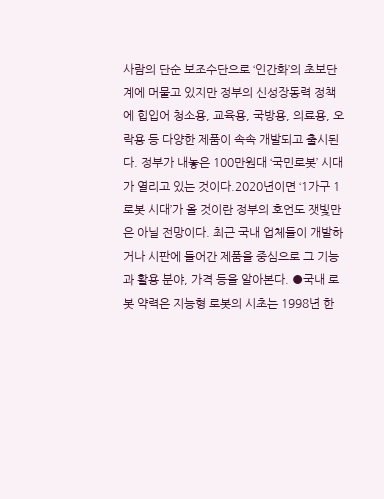사람의 단순 보조수단으로 ‘인간화’의 초보단계에 머물고 있지만 정부의 신성장동력 정책에 힙입어 청소용, 교육용, 국방용, 의료용, 오락용 등 다양한 제품이 속속 개발되고 출시된다. 정부가 내놓은 100만원대 ‘국민로봇’ 시대가 열리고 있는 것이다.2020년이면 ‘1가구 1로봇 시대’가 올 것이란 정부의 호언도 잿빛만은 아닐 전망이다. 최근 국내 업체들이 개발하거나 시판에 들어간 제품을 중심으로 그 기능과 활용 분야, 가격 등을 알아본다. ●국내 로봇 약력은 지능형 로봇의 시초는 1998년 한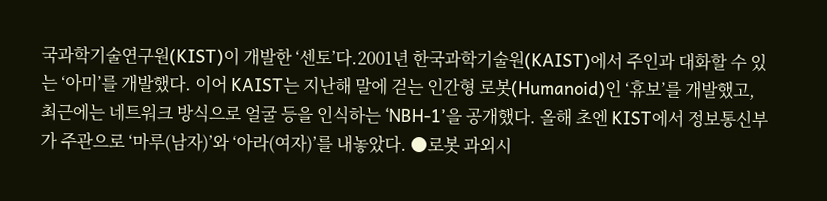국과학기술연구원(KIST)이 개발한 ‘센토’다.2001년 한국과학기술원(KAIST)에서 주인과 대화할 수 있는 ‘아미’를 개발했다. 이어 KAIST는 지난해 말에 걷는 인간형 로봇(Humanoid)인 ‘휴보’를 개발했고, 최근에는 네트워크 방식으로 얼굴 등을 인식하는 ‘NBH-1’을 공개했다. 올해 초엔 KIST에서 정보통신부가 주관으로 ‘마루(남자)’와 ‘아라(여자)’를 내놓았다. ●로봇 과외시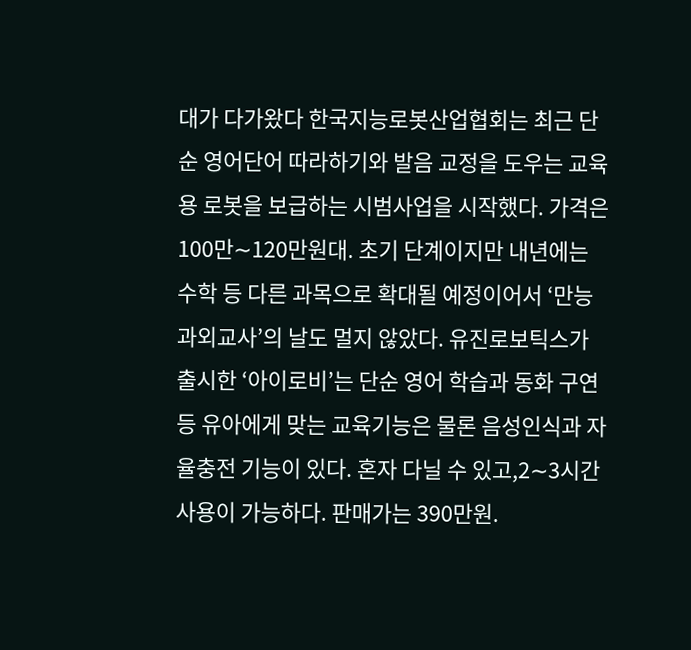대가 다가왔다 한국지능로봇산업협회는 최근 단순 영어단어 따라하기와 발음 교정을 도우는 교육용 로봇을 보급하는 시범사업을 시작했다. 가격은 100만∼120만원대. 초기 단계이지만 내년에는 수학 등 다른 과목으로 확대될 예정이어서 ‘만능 과외교사’의 날도 멀지 않았다. 유진로보틱스가 출시한 ‘아이로비’는 단순 영어 학습과 동화 구연 등 유아에게 맞는 교육기능은 물론 음성인식과 자율충전 기능이 있다. 혼자 다닐 수 있고,2∼3시간 사용이 가능하다. 판매가는 390만원.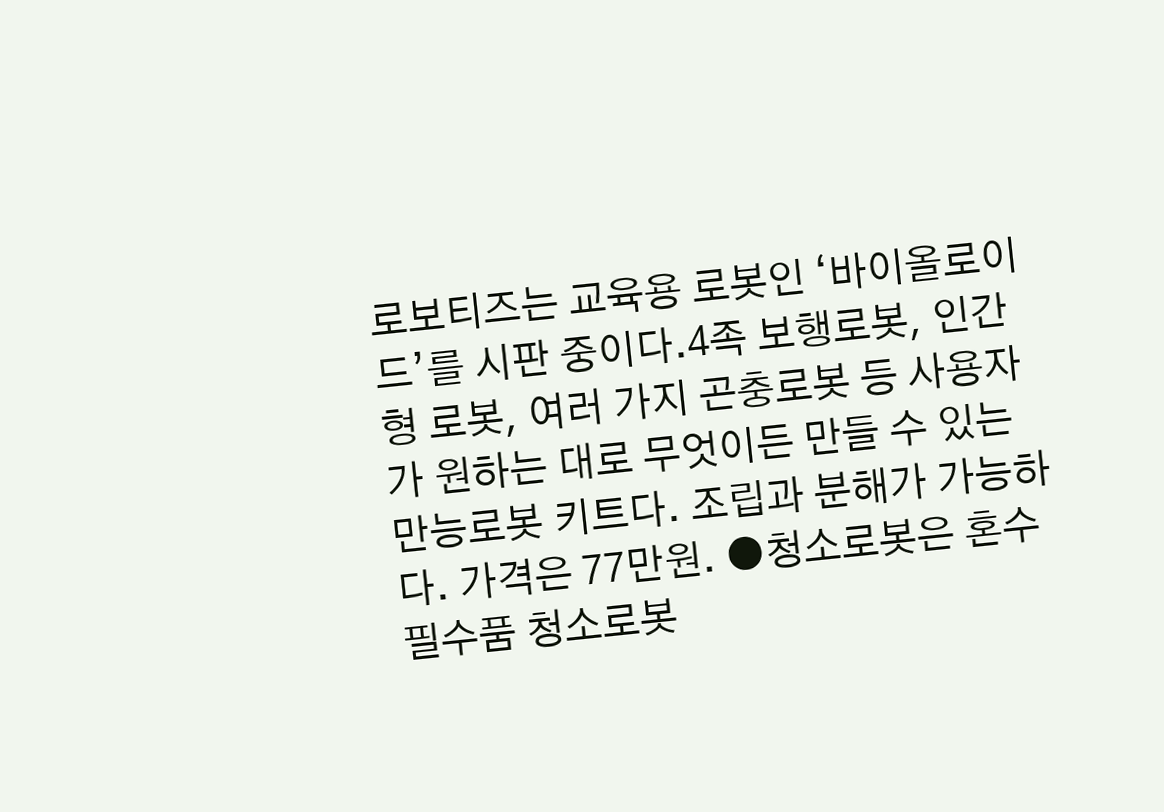로보티즈는 교육용 로봇인 ‘바이올로이드’를 시판 중이다.4족 보행로봇, 인간형 로봇, 여러 가지 곤충로봇 등 사용자가 원하는 대로 무엇이든 만들 수 있는 만능로봇 키트다. 조립과 분해가 가능하다. 가격은 77만원. ●청소로봇은 혼수 필수품 청소로봇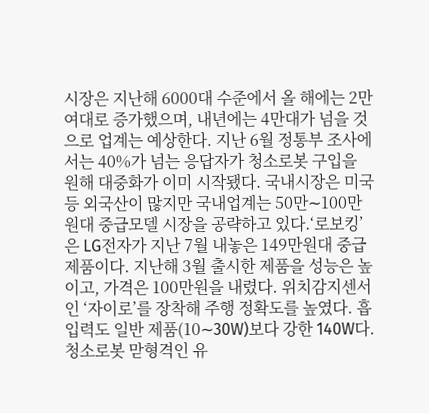시장은 지난해 6000대 수준에서 올 해에는 2만여대로 증가했으며, 내년에는 4만대가 넘을 것으로 업계는 예상한다. 지난 6월 정통부 조사에서는 40%가 넘는 응답자가 청소로봇 구입을 원해 대중화가 이미 시작됐다. 국내시장은 미국 등 외국산이 많지만 국내업계는 50만∼100만원대 중급모델 시장을 공략하고 있다.‘로보킹’은 LG전자가 지난 7월 내놓은 149만원대 중급 제품이다. 지난해 3월 출시한 제품을 성능은 높이고, 가격은 100만원을 내렸다. 위치감지센서인 ‘자이로’를 장착해 주행 정확도를 높였다. 흡입력도 일반 제품(10∼30W)보다 강한 140W다. 청소로봇 맏형격인 유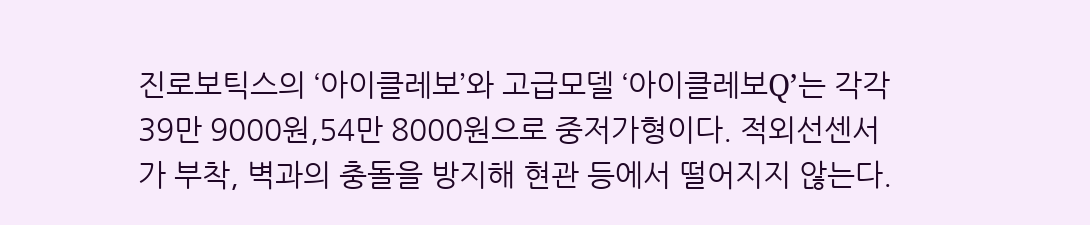진로보틱스의 ‘아이클레보’와 고급모델 ‘아이클레보Q’는 각각 39만 9000원,54만 8000원으로 중저가형이다. 적외선센서가 부착, 벽과의 충돌을 방지해 현관 등에서 떨어지지 않는다.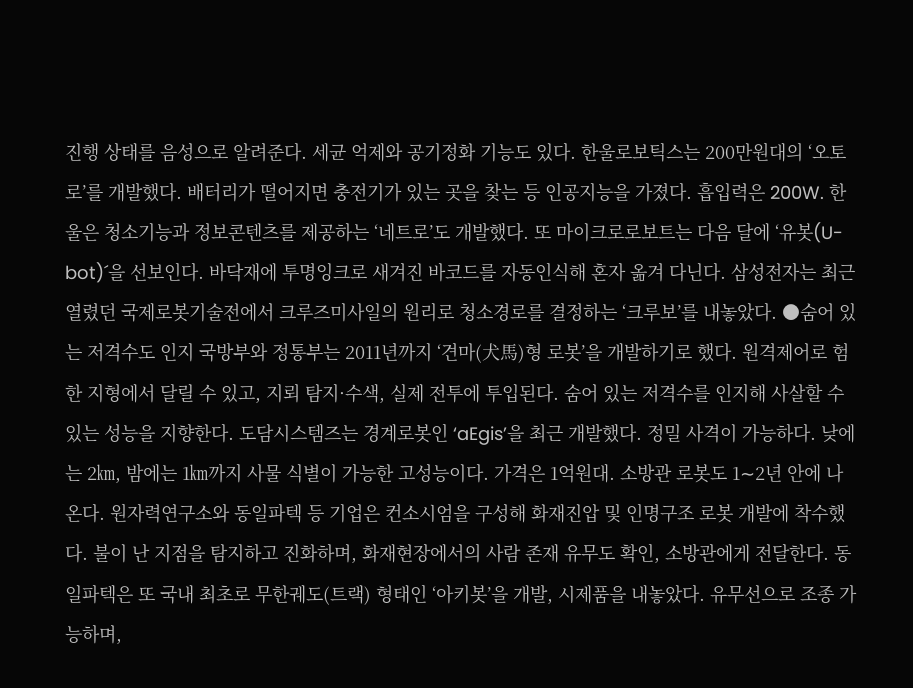진행 상태를 음성으로 알려준다. 세균 억제와 공기정화 기능도 있다. 한울로보틱스는 200만원대의 ‘오토로’를 개발했다. 배터리가 떨어지면 충전기가 있는 곳을 찾는 등 인공지능을 가졌다. 흡입력은 200W. 한울은 청소기능과 정보콘텐츠를 제공하는 ‘네트로’도 개발했다. 또 마이크로로보트는 다음 달에 ‘유봇(U-bot)´을 선보인다. 바닥재에 투명잉크로 새겨진 바코드를 자동인식해 혼자 옮겨 다닌다. 삼성전자는 최근 열렸던 국제로봇기술전에서 크루즈미사일의 원리로 청소경로를 결정하는 ‘크루보’를 내놓았다. ●숨어 있는 저격수도 인지 국방부와 정통부는 2011년까지 ‘견마(犬馬)형 로봇’을 개발하기로 했다. 원격제어로 험한 지형에서 달릴 수 있고, 지뢰 탐지·수색, 실제 전투에 투입된다. 숨어 있는 저격수를 인지해 사살할 수 있는 성능을 지향한다. 도담시스템즈는 경계로봇인 ‘aEgis’을 최근 개발했다. 정밀 사격이 가능하다. 낮에는 2㎞, 밤에는 1㎞까지 사물 식별이 가능한 고성능이다. 가격은 1억원대. 소방관 로봇도 1∼2년 안에 나온다. 원자력연구소와 동일파텍 등 기업은 컨소시엄을 구성해 화재진압 및 인명구조 로봇 개발에 착수했다. 불이 난 지점을 탐지하고 진화하며, 화재현장에서의 사람 존재 유무도 확인, 소방관에게 전달한다. 동일파텍은 또 국내 최초로 무한궤도(트랙) 형태인 ‘아키봇’을 개발, 시제품을 내놓았다. 유무선으로 조종 가능하며,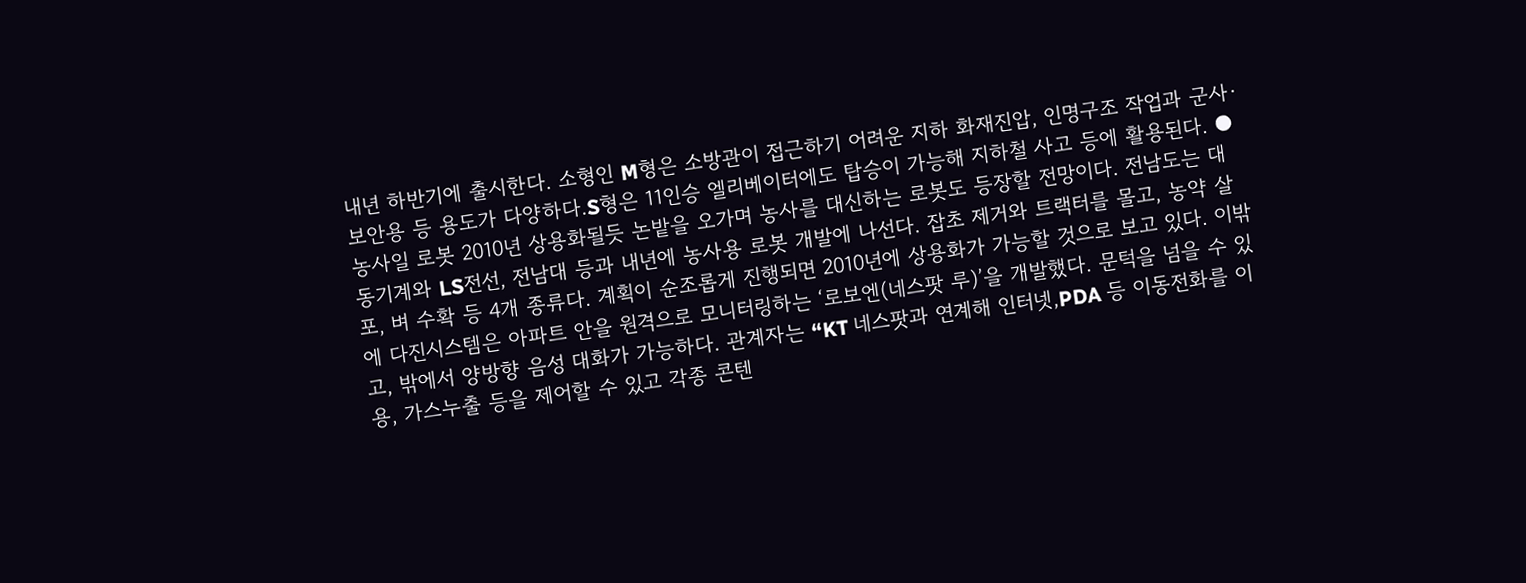내년 하반기에 출시한다. 소형인 M형은 소방관이 접근하기 어려운 지하 화재진압, 인명구조 작업과 군사·보안용 등 용도가 다양하다.S형은 11인승 엘리베이터에도 탑승이 가능해 지하철 사고 등에 활용된다. ●농사일 로봇 2010년 상용화될듯 논밭을 오가며 농사를 대신하는 로봇도 등장할 전망이다. 전남도는 대동기계와 LS전선, 전남대 등과 내년에 농사용 로봇 개발에 나선다. 잡초 제거와 트랙터를 몰고, 농약 살포, 벼 수확 등 4개 종류다. 계획이 순조롭게 진행되면 2010년에 상용화가 가능할 것으로 보고 있다. 이밖에 다진시스템은 아파트 안을 원격으로 모니터링하는 ‘로보엔(네스팟 루)’을 개발했다. 문턱을 넘을 수 있고, 밖에서 양방향 음성 대화가 가능하다. 관계자는 “KT 네스팟과 연계해 인터넷,PDA 등 이동전화를 이용, 가스누출 등을 제어할 수 있고 각종 콘텐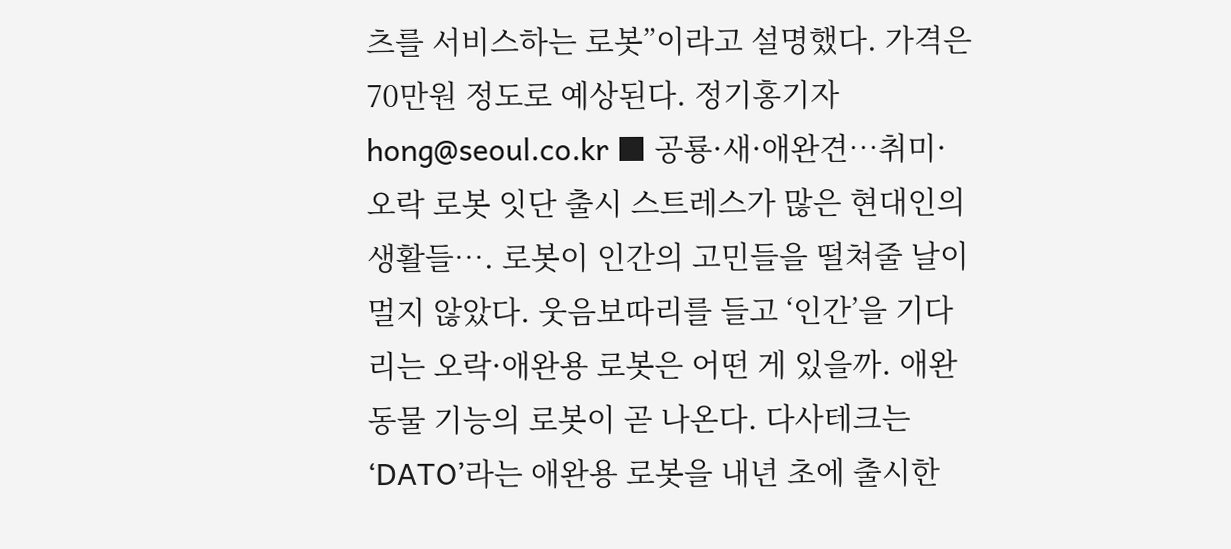츠를 서비스하는 로봇”이라고 설명했다. 가격은 70만원 정도로 예상된다. 정기홍기자 hong@seoul.co.kr ■ 공룡·새·애완견…취미·오락 로봇 잇단 출시 스트레스가 많은 현대인의 생활들…. 로봇이 인간의 고민들을 떨쳐줄 날이 멀지 않았다. 웃음보따리를 들고 ‘인간’을 기다리는 오락·애완용 로봇은 어떤 게 있을까. 애완동물 기능의 로봇이 곧 나온다. 다사테크는 ‘DATO’라는 애완용 로봇을 내년 초에 출시한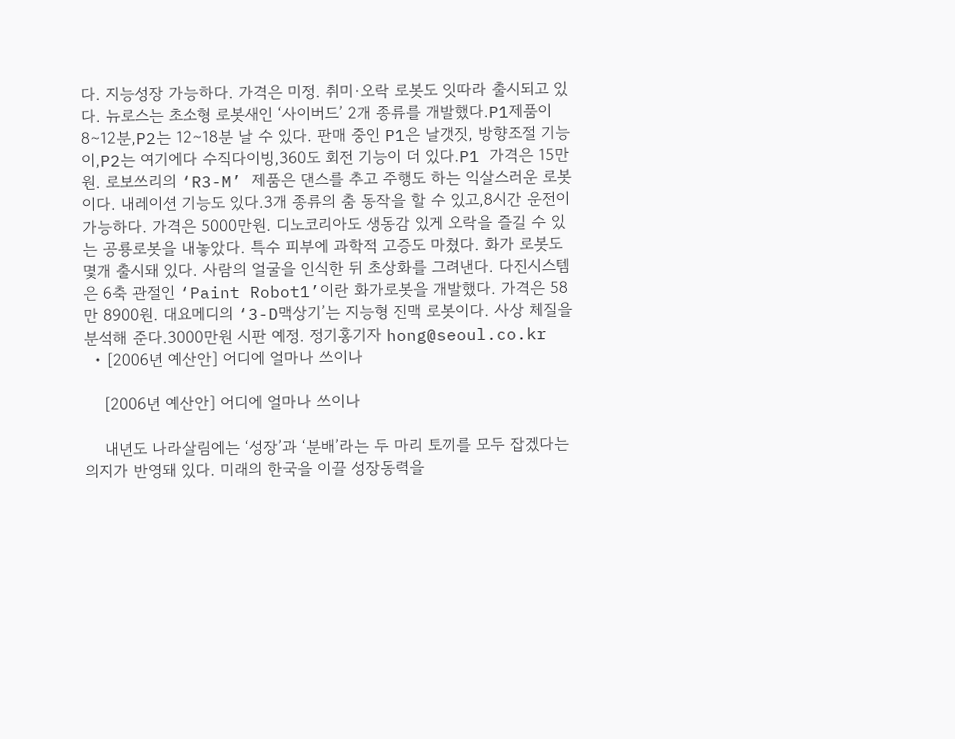다. 지능성장 가능하다. 가격은 미정. 취미·오락 로봇도 잇따라 출시되고 있다. 뉴로스는 초소형 로봇새인 ‘사이버드’ 2개 종류를 개발했다.P1제품이 8∼12분,P2는 12∼18분 날 수 있다. 판매 중인 P1은 날갯짓, 방향조절 기능이,P2는 여기에다 수직다이빙,360도 회전 기능이 더 있다.P1 가격은 15만원. 로보쓰리의 ‘R3-M’ 제품은 댄스를 추고 주행도 하는 익살스러운 로봇이다. 내레이션 기능도 있다.3개 종류의 춤 동작을 할 수 있고,8시간 운전이 가능하다. 가격은 5000만원. 디노코리아도 생동감 있게 오락을 즐길 수 있는 공룡로봇을 내놓았다. 특수 피부에 과학적 고증도 마쳤다. 화가 로봇도 몇개 출시돼 있다. 사람의 얼굴을 인식한 뒤 초상화를 그려낸다. 다진시스템은 6축 관절인 ‘Paint Robot1’이란 화가로봇을 개발했다. 가격은 58만 8900원. 대요메디의 ‘3-D맥상기’는 지능형 진맥 로봇이다. 사상 체질을 분석해 준다.3000만원 시판 예정. 정기홍기자 hong@seoul.co.kr
  • [2006년 예산안] 어디에 얼마나 쓰이나

    [2006년 예산안] 어디에 얼마나 쓰이나

    내년도 나라살림에는 ‘성장’과 ‘분배’라는 두 마리 토끼를 모두 잡겠다는 의지가 반영돼 있다. 미래의 한국을 이끌 성장동력을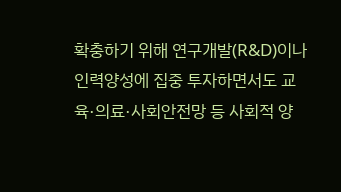확충하기 위해 연구개발(R&D)이나 인력양성에 집중 투자하면서도 교육·의료·사회안전망 등 사회적 양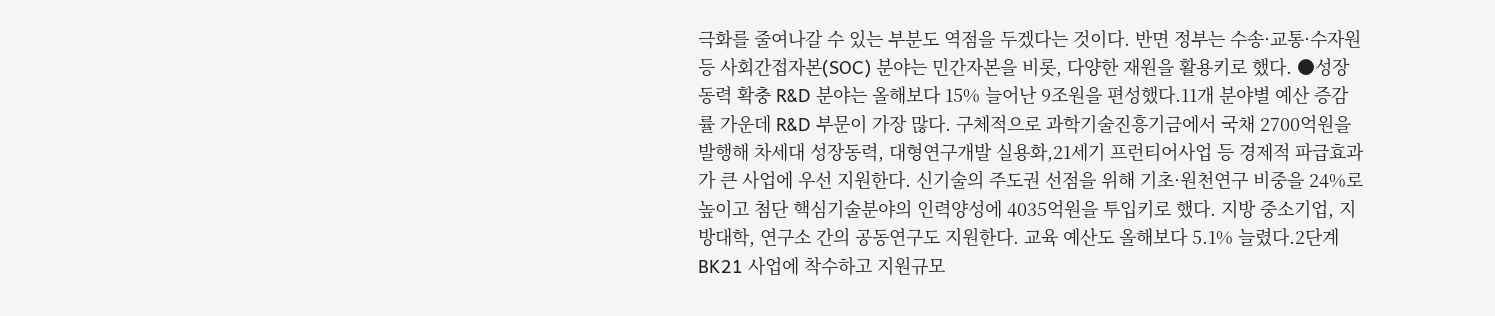극화를 줄여나갈 수 있는 부분도 역점을 두겠다는 것이다. 반면 정부는 수송·교통·수자원 등 사회간접자본(SOC) 분야는 민간자본을 비롯, 다양한 재원을 활용키로 했다. ●성장동력 확충 R&D 분야는 올해보다 15% 늘어난 9조원을 편성했다.11개 분야별 예산 증감률 가운데 R&D 부문이 가장 많다. 구체적으로 과학기술진흥기금에서 국채 2700억원을 발행해 차세대 성장동력, 대형연구개발 실용화,21세기 프런티어사업 등 경제적 파급효과가 큰 사업에 우선 지원한다. 신기술의 주도권 선점을 위해 기초·원천연구 비중을 24%로 높이고 첨단 핵심기술분야의 인력양성에 4035억원을 투입키로 했다. 지방 중소기업, 지방대학, 연구소 간의 공동연구도 지원한다. 교육 예산도 올해보다 5.1% 늘렸다.2단계 BK21 사업에 착수하고 지원규모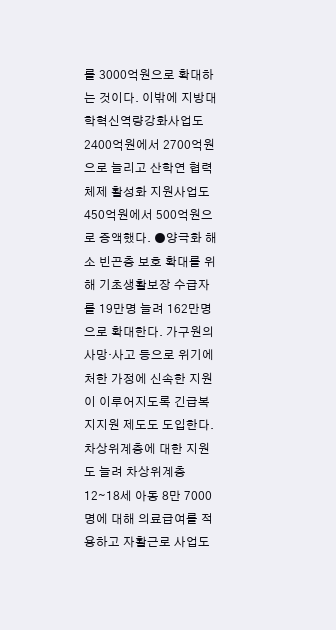를 3000억원으로 확대하는 것이다. 이밖에 지방대학혁신역량강화사업도 2400억원에서 2700억원으로 늘리고 산학연 협력체제 활성화 지원사업도 450억원에서 500억원으로 증액했다. ●양극화 해소 빈곤층 보호 확대를 위해 기초생활보장 수급자를 19만명 늘려 162만명으로 확대한다. 가구원의 사망·사고 등으로 위기에 처한 가정에 신속한 지원이 이루어지도록 긴급복지지원 제도도 도입한다. 차상위계층에 대한 지원도 늘려 차상위계층 12∼18세 아동 8만 7000명에 대해 의료급여를 적용하고 자활근로 사업도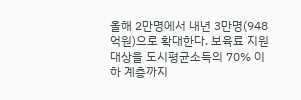올해 2만명에서 내년 3만명(948억원)으로 확대한다. 보육료 지원대상을 도시평균소득의 70% 이하 계층까지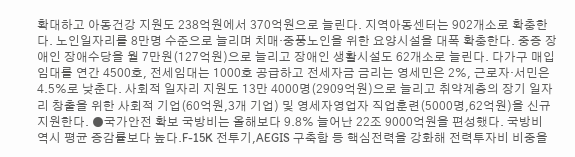확대하고 아동건강 지원도 238억원에서 370억원으로 늘린다. 지역아동센터는 902개소로 확충한다. 노인일자리를 8만명 수준으로 늘리며 치매·중풍노인을 위한 요양시설을 대폭 확충한다. 중증 장애인 장애수당을 월 7만원(127억원)으로 늘리고 장애인 생활시설도 62개소로 늘린다. 다가구 매입임대를 연간 4500호, 전세임대는 1000호 공급하고 전세자금 금리는 영세민은 2%, 근로자·서민은 4.5%로 낮춘다. 사회적 일자리 지원도 13만 4000명(2909억원)으로 늘리고 취약계층의 장기 일자리 창출을 위한 사회적 기업(60억원,3개 기업) 및 영세자영업자 직업훈련(5000명,62억원)을 신규 지원한다. ●국가안전 확보 국방비는 올해보다 9.8% 늘어난 22조 9000억원을 편성했다. 국방비 역시 평균 증감률보다 높다.F-15K 전투기,AEGIS 구축함 등 핵심전력을 강화해 전력투자비 비중을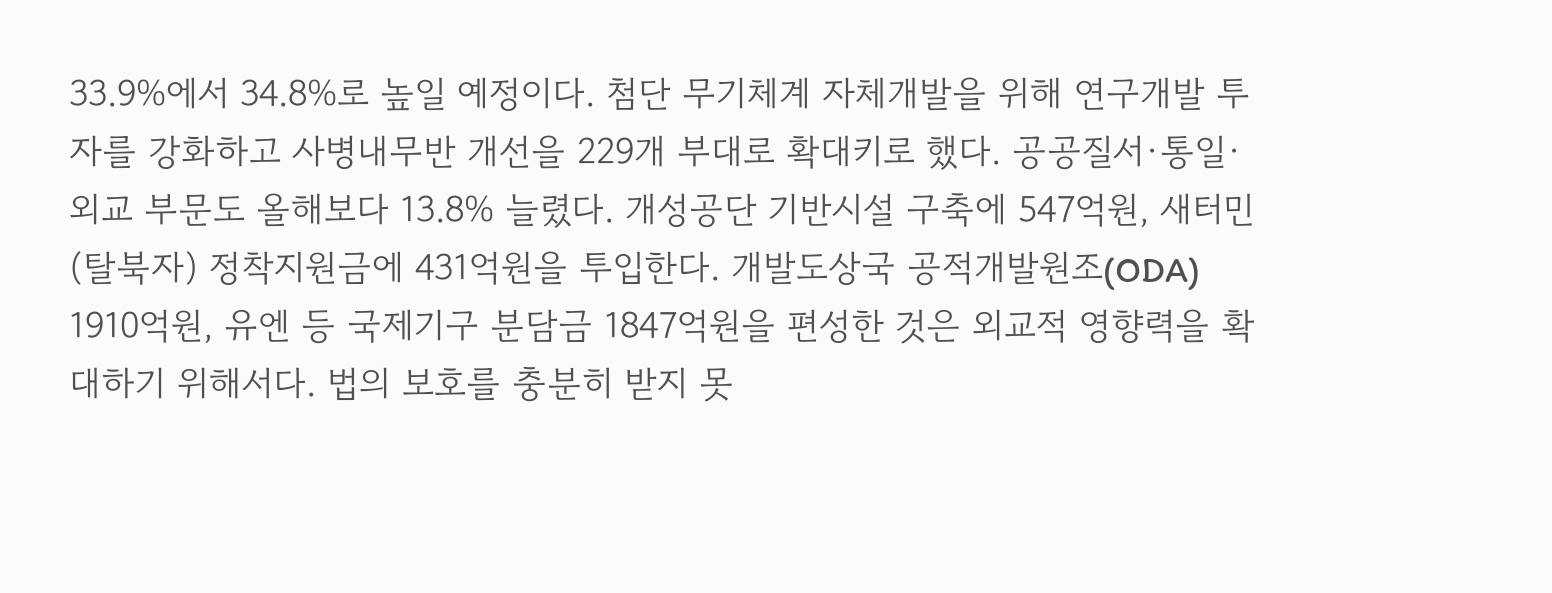33.9%에서 34.8%로 높일 예정이다. 첨단 무기체계 자체개발을 위해 연구개발 투자를 강화하고 사병내무반 개선을 229개 부대로 확대키로 했다. 공공질서·통일·외교 부문도 올해보다 13.8% 늘렸다. 개성공단 기반시설 구축에 547억원, 새터민(탈북자) 정착지원금에 431억원을 투입한다. 개발도상국 공적개발원조(ODA) 1910억원, 유엔 등 국제기구 분담금 1847억원을 편성한 것은 외교적 영향력을 확대하기 위해서다. 법의 보호를 충분히 받지 못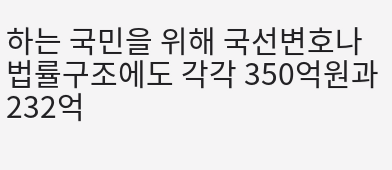하는 국민을 위해 국선변호나 법률구조에도 각각 350억원과 232억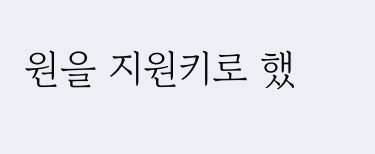원을 지원키로 했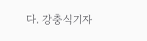다. 강충식기자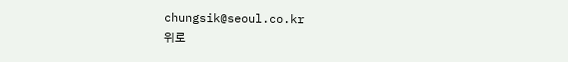chungsik@seoul.co.kr
위로